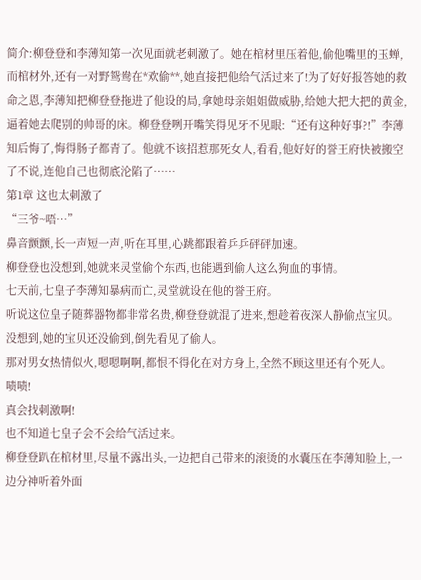简介:柳登登和李薄知第一次见面就老刺激了。她在棺材里压着他,偷他嘴里的玉蝉,而棺材外,还有一对野鸳鸯在*欢偷**,她直接把他给气活过来了!为了好好报答她的救命之恩,李薄知把柳登登拖进了他设的局,拿她母亲姐姐做威胁,给她大把大把的黄金,逼着她去爬别的帅哥的床。柳登登咧开嘴笑得见牙不见眼:“还有这种好事?!”李薄知后悔了,悔得肠子都青了。他就不该招惹那死女人,看看,他好好的誉王府快被搬空了不说,连他自己也彻底沦陷了……
第1章 这也太刺激了
“三爷~唔…”
鼻音颤颤,长一声短一声,听在耳里,心跳都跟着乒乒砰砰加速。
柳登登也没想到,她就来灵堂偷个东西,也能遇到偷人这么狗血的事情。
七天前,七皇子李薄知暴病而亡,灵堂就设在他的誉王府。
听说这位皇子随葬器物都非常名贵,柳登登就混了进来,想趁着夜深人静偷点宝贝。
没想到,她的宝贝还没偷到,倒先看见了偷人。
那对男女热情似火,嗯嗯啊啊,都恨不得化在对方身上,全然不顾这里还有个死人。
啧啧!
真会找刺激啊!
也不知道七皇子会不会给气活过来。
柳登登趴在棺材里,尽量不露出头,一边把自己带来的滚烫的水囊压在李薄知脸上,一边分神听着外面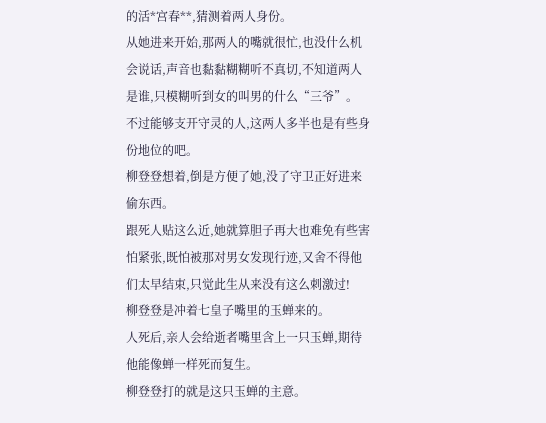的活*宫春**,猜测着两人身份。
从她进来开始,那两人的嘴就很忙,也没什么机会说话,声音也黏黏糊糊听不真切,不知道两人是谁,只模糊听到女的叫男的什么“三爷”。
不过能够支开守灵的人,这两人多半也是有些身份地位的吧。
柳登登想着,倒是方便了她,没了守卫正好进来偷东西。
跟死人贴这么近,她就算胆子再大也难免有些害怕紧张,既怕被那对男女发现行迹,又舍不得他们太早结束,只觉此生从来没有这么刺激过!
柳登登是冲着七皇子嘴里的玉蝉来的。
人死后,亲人会给逝者嘴里含上一只玉蝉,期待他能像蝉一样死而复生。
柳登登打的就是这只玉蝉的主意。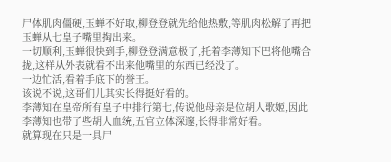尸体肌肉僵硬,玉蝉不好取,柳登登就先给他热敷,等肌肉松解了再把玉蝉从七皇子嘴里掏出来。
一切顺利,玉蝉很快到手,柳登登满意极了,托着李薄知下巴将他嘴合拢,这样从外表就看不出来他嘴里的东西已经没了。
一边忙活,看着手底下的誉王。
该说不说,这哥们儿其实长得挺好看的。
李薄知在皇帝所有皇子中排行第七,传说他母亲是位胡人歌姬,因此李薄知也带了些胡人血统,五官立体深邃,长得非常好看。
就算现在只是一具尸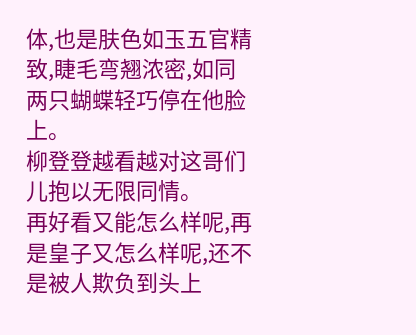体,也是肤色如玉五官精致,睫毛弯翘浓密,如同两只蝴蝶轻巧停在他脸上。
柳登登越看越对这哥们儿抱以无限同情。
再好看又能怎么样呢,再是皇子又怎么样呢,还不是被人欺负到头上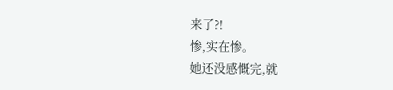来了?!
惨,实在惨。
她还没感慨完,就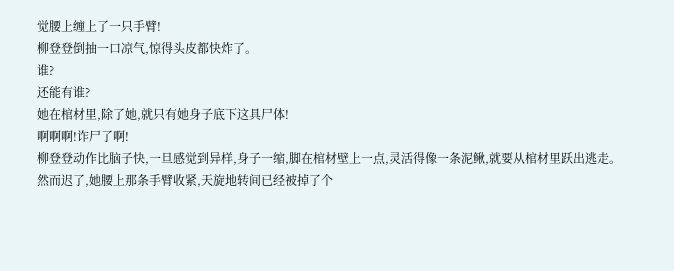觉腰上缠上了一只手臂!
柳登登倒抽一口凉气,惊得头皮都快炸了。
谁?
还能有谁?
她在棺材里,除了她,就只有她身子底下这具尸体!
啊啊啊!诈尸了啊!
柳登登动作比脑子快,一旦感觉到异样,身子一缩,脚在棺材壁上一点,灵活得像一条泥鳅,就要从棺材里跃出逃走。
然而迟了,她腰上那条手臂收紧,天旋地转间已经被掉了个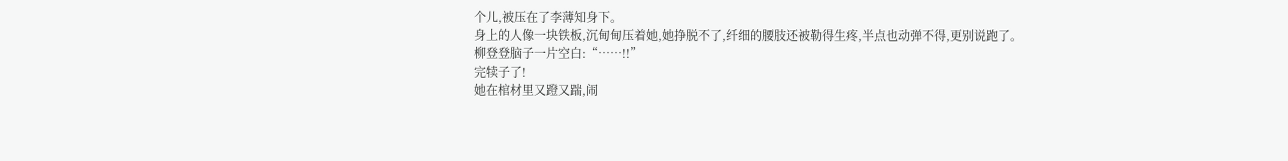个儿,被压在了李薄知身下。
身上的人像一块铁板,沉甸甸压着她,她挣脱不了,纤细的腰肢还被勒得生疼,半点也动弹不得,更别说跑了。
柳登登脑子一片空白:“……!!”
完犊子了!
她在棺材里又蹬又踹,闹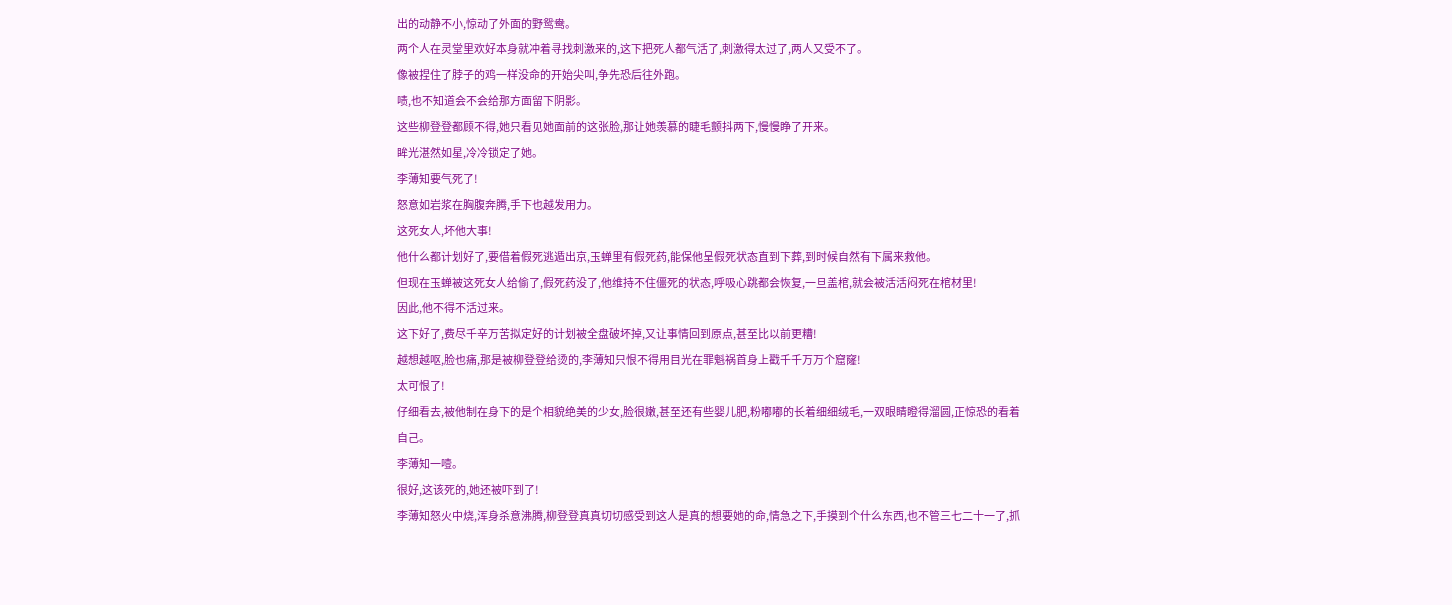出的动静不小,惊动了外面的野鸳鸯。
两个人在灵堂里欢好本身就冲着寻找刺激来的,这下把死人都气活了,刺激得太过了,两人又受不了。
像被捏住了脖子的鸡一样没命的开始尖叫,争先恐后往外跑。
啧,也不知道会不会给那方面留下阴影。
这些柳登登都顾不得,她只看见她面前的这张脸,那让她羡慕的睫毛颤抖两下,慢慢睁了开来。
眸光湛然如星,冷冷锁定了她。
李薄知要气死了!
怒意如岩浆在胸腹奔腾,手下也越发用力。
这死女人,坏他大事!
他什么都计划好了,要借着假死逃遁出京,玉蝉里有假死药,能保他呈假死状态直到下葬,到时候自然有下属来救他。
但现在玉蝉被这死女人给偷了,假死药没了,他维持不住僵死的状态,呼吸心跳都会恢复,一旦盖棺,就会被活活闷死在棺材里!
因此,他不得不活过来。
这下好了,费尽千辛万苦拟定好的计划被全盘破坏掉,又让事情回到原点,甚至比以前更糟!
越想越呕,脸也痛,那是被柳登登给烫的,李薄知只恨不得用目光在罪魁祸首身上戳千千万万个窟窿!
太可恨了!
仔细看去,被他制在身下的是个相貌绝美的少女,脸很嫩,甚至还有些婴儿肥,粉嘟嘟的长着细细绒毛,一双眼睛瞪得溜圆,正惊恐的看着自己。
李薄知一噎。
很好,这该死的,她还被吓到了!
李薄知怒火中烧,浑身杀意沸腾,柳登登真真切切感受到这人是真的想要她的命,情急之下,手摸到个什么东西,也不管三七二十一了,抓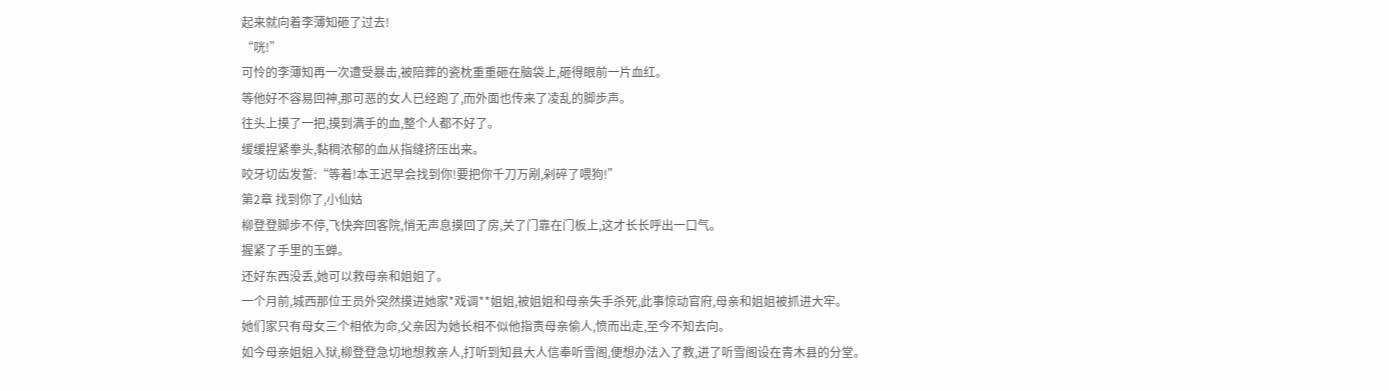起来就向着李薄知砸了过去!
“咣!”
可怜的李薄知再一次遭受暴击,被陪葬的瓷枕重重砸在脑袋上,砸得眼前一片血红。
等他好不容易回神,那可恶的女人已经跑了,而外面也传来了凌乱的脚步声。
往头上摸了一把,摸到满手的血,整个人都不好了。
缓缓捏紧拳头,黏稠浓郁的血从指缝挤压出来。
咬牙切齿发誓:“等着!本王迟早会找到你!要把你千刀万剐,剁碎了喂狗!”
第2章 找到你了,小仙姑
柳登登脚步不停,飞快奔回客院,悄无声息摸回了房,关了门靠在门板上,这才长长呼出一口气。
握紧了手里的玉蝉。
还好东西没丢,她可以救母亲和姐姐了。
一个月前,城西那位王员外突然摸进她家*戏调**姐姐,被姐姐和母亲失手杀死,此事惊动官府,母亲和姐姐被抓进大牢。
她们家只有母女三个相依为命,父亲因为她长相不似他指责母亲偷人,愤而出走,至今不知去向。
如今母亲姐姐入狱,柳登登急切地想救亲人,打听到知县大人信奉听雪阁,便想办法入了教,进了听雪阁设在青木县的分堂。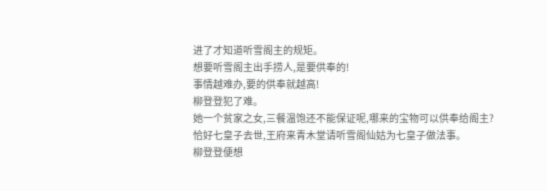进了才知道听雪阁主的规矩。
想要听雪阁主出手捞人,是要供奉的!
事情越难办,要的供奉就越高!
柳登登犯了难。
她一个贫家之女,三餐温饱还不能保证呢,哪来的宝物可以供奉给阁主?
恰好七皇子去世,王府来青木堂请听雪阁仙姑为七皇子做法事。
柳登登便想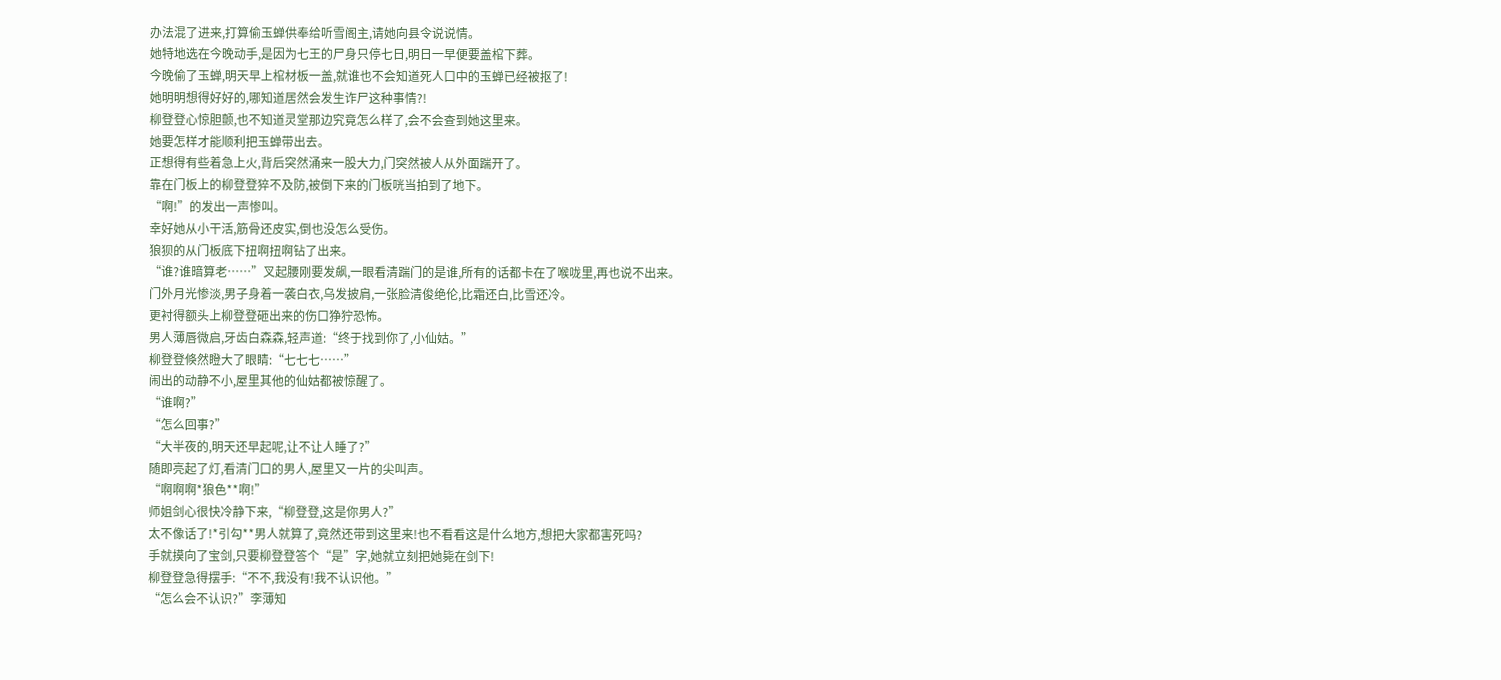办法混了进来,打算偷玉蝉供奉给听雪阁主,请她向县令说说情。
她特地选在今晚动手,是因为七王的尸身只停七日,明日一早便要盖棺下葬。
今晚偷了玉蝉,明天早上棺材板一盖,就谁也不会知道死人口中的玉蝉已经被抠了!
她明明想得好好的,哪知道居然会发生诈尸这种事情?!
柳登登心惊胆颤,也不知道灵堂那边究竟怎么样了,会不会查到她这里来。
她要怎样才能顺利把玉蝉带出去。
正想得有些着急上火,背后突然涌来一股大力,门突然被人从外面踹开了。
靠在门板上的柳登登猝不及防,被倒下来的门板咣当拍到了地下。
“啊!”的发出一声惨叫。
幸好她从小干活,筋骨还皮实,倒也没怎么受伤。
狼狈的从门板底下扭啊扭啊钻了出来。
“谁?谁暗算老……”叉起腰刚要发飙,一眼看清踹门的是谁,所有的话都卡在了喉咙里,再也说不出来。
门外月光惨淡,男子身着一袭白衣,乌发披肩,一张脸清俊绝伦,比霜还白,比雪还冷。
更衬得额头上柳登登砸出来的伤口狰狞恐怖。
男人薄唇微启,牙齿白森森,轻声道:“终于找到你了,小仙姑。”
柳登登倏然瞪大了眼睛:“七七七……”
闹出的动静不小,屋里其他的仙姑都被惊醒了。
“谁啊?”
“怎么回事?”
“大半夜的,明天还早起呢,让不让人睡了?”
随即亮起了灯,看清门口的男人,屋里又一片的尖叫声。
“啊啊啊*狼色**啊!”
师姐剑心很快冷静下来,“柳登登,这是你男人?”
太不像话了!*引勾**男人就算了,竟然还带到这里来!也不看看这是什么地方,想把大家都害死吗?
手就摸向了宝剑,只要柳登登答个“是”字,她就立刻把她毙在剑下!
柳登登急得摆手:“不不,我没有!我不认识他。”
“怎么会不认识?”李薄知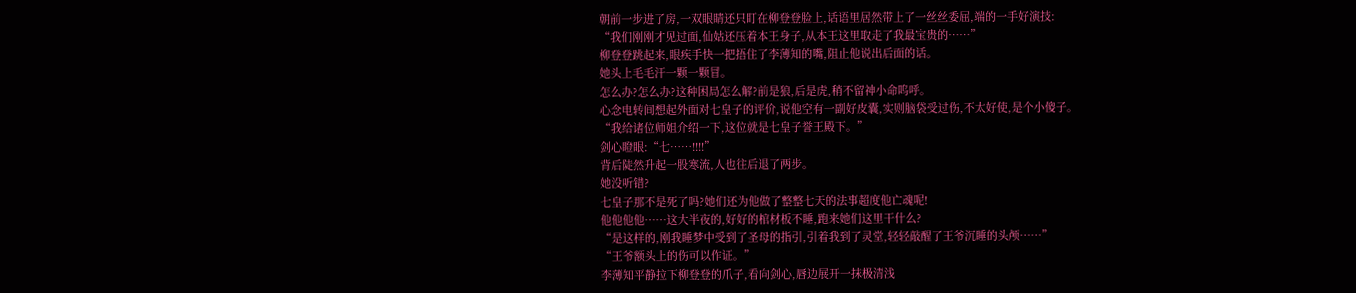朝前一步进了房,一双眼睛还只盯在柳登登脸上,话语里居然带上了一丝丝委屈,端的一手好演技:
“我们刚刚才见过面,仙姑还压着本王身子,从本王这里取走了我最宝贵的……”
柳登登跳起来,眼疾手快一把捂住了李薄知的嘴,阻止他说出后面的话。
她头上毛毛汗一颗一颗冒。
怎么办?怎么办?这种困局怎么解?前是狼,后是虎,稍不留神小命呜呼。
心念电转间想起外面对七皇子的评价,说他空有一副好皮囊,实则脑袋受过伤,不太好使,是个小傻子。
“我给诸位师姐介绍一下,这位就是七皇子誉王殿下。”
剑心瞪眼:“七……!!!!”
背后陡然升起一股寒流,人也往后退了两步。
她没听错?
七皇子那不是死了吗?她们还为他做了整整七天的法事超度他亡魂呢!
他他他他……这大半夜的,好好的棺材板不睡,跑来她们这里干什么?
“是这样的,刚我睡梦中受到了圣母的指引,引着我到了灵堂,轻轻敲醒了王爷沉睡的头颅……”
“王爷额头上的伤可以作证。”
李薄知平静拉下柳登登的爪子,看向剑心,唇边展开一抹极清浅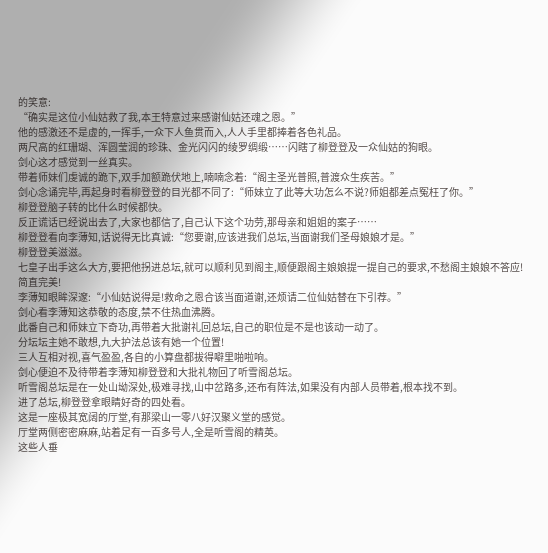的笑意:
“确实是这位小仙姑救了我,本王特意过来感谢仙姑还魂之恩。”
他的感激还不是虚的,一挥手,一众下人鱼贯而入,人人手里都捧着各色礼品。
两尺高的红珊瑚、浑圆莹润的珍珠、金光闪闪的绫罗绸缎……闪瞎了柳登登及一众仙姑的狗眼。
剑心这才感觉到一丝真实。
带着师妹们虔诚的跪下,双手加额跪伏地上,喃喃念着:“阁主圣光普照,普渡众生疾苦。”
剑心念诵完毕,再起身时看柳登登的目光都不同了:“师妹立了此等大功怎么不说?师姐都差点冤枉了你。”
柳登登脑子转的比什么时候都快。
反正谎话已经说出去了,大家也都信了,自己认下这个功劳,那母亲和姐姐的案子……
柳登登看向李薄知,话说得无比真诚:“您要谢,应该进我们总坛,当面谢我们圣母娘娘才是。”
柳登登美滋滋。
七皇子出手这么大方,要把他拐进总坛,就可以顺利见到阁主,顺便跟阁主娘娘提一提自己的要求,不愁阁主娘娘不答应!
简直完美!
李薄知眼眸深邃:“小仙姑说得是!救命之恩合该当面道谢,还烦请二位仙姑替在下引荐。”
剑心看李薄知这恭敬的态度,禁不住热血沸腾。
此番自己和师妹立下奇功,再带着大批谢礼回总坛,自己的职位是不是也该动一动了。
分坛坛主她不敢想,九大护法总该有她一个位置!
三人互相对视,喜气盈盈,各自的小算盘都拔得噼里啪啦响。
剑心便迫不及待带着李薄知柳登登和大批礼物回了听雪阁总坛。
听雪阁总坛是在一处山坳深处,极难寻找,山中岔路多,还布有阵法,如果没有内部人员带着,根本找不到。
进了总坛,柳登登拿眼睛好奇的四处看。
这是一座极其宽阔的厅堂,有那梁山一零八好汉聚义堂的感觉。
厅堂两侧密密麻麻,站着足有一百多号人,全是听雪阁的精英。
这些人垂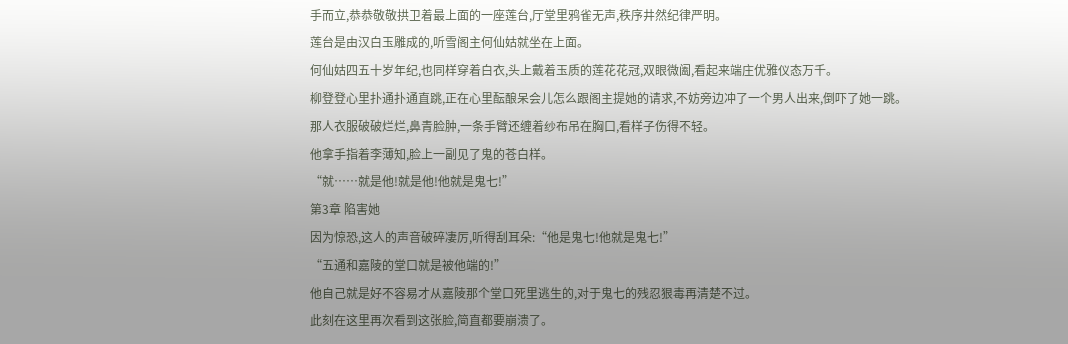手而立,恭恭敬敬拱卫着最上面的一座莲台,厅堂里鸦雀无声,秩序井然纪律严明。
莲台是由汉白玉雕成的,听雪阁主何仙姑就坐在上面。
何仙姑四五十岁年纪,也同样穿着白衣,头上戴着玉质的莲花花冠,双眼微阖,看起来端庄优雅仪态万千。
柳登登心里扑通扑通直跳,正在心里酝酿呆会儿怎么跟阁主提她的请求,不妨旁边冲了一个男人出来,倒吓了她一跳。
那人衣服破破烂烂,鼻青脸肿,一条手臂还缠着纱布吊在胸口,看样子伤得不轻。
他拿手指着李薄知,脸上一副见了鬼的苍白样。
“就……就是他!就是他!他就是鬼七!”
第3章 陷害她
因为惊恐,这人的声音破碎凄厉,听得刮耳朵:“他是鬼七!他就是鬼七!”
“五通和嘉陵的堂口就是被他端的!”
他自己就是好不容易才从嘉陵那个堂口死里逃生的,对于鬼七的残忍狠毒再清楚不过。
此刻在这里再次看到这张脸,简直都要崩溃了。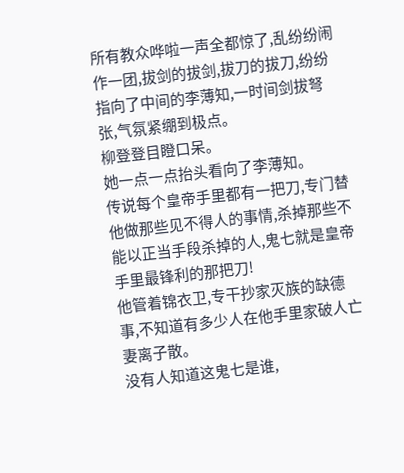所有教众哗啦一声全都惊了,乱纷纷闹作一团,拔剑的拔剑,拔刀的拔刀,纷纷指向了中间的李薄知,一时间剑拔弩张,气氛紧绷到极点。
柳登登目瞪口呆。
她一点一点抬头看向了李薄知。
传说每个皇帝手里都有一把刀,专门替他做那些见不得人的事情,杀掉那些不能以正当手段杀掉的人,鬼七就是皇帝手里最锋利的那把刀!
他管着锦衣卫,专干抄家灭族的缺德事,不知道有多少人在他手里家破人亡妻离子散。
没有人知道这鬼七是谁,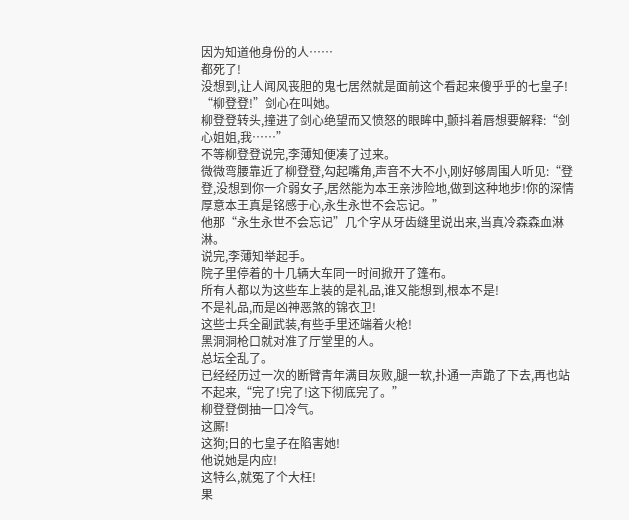因为知道他身份的人……
都死了!
没想到,让人闻风丧胆的鬼七居然就是面前这个看起来傻乎乎的七皇子!
“柳登登!”剑心在叫她。
柳登登转头,撞进了剑心绝望而又愤怒的眼眸中,颤抖着唇想要解释:“剑心姐姐,我……”
不等柳登登说完,李薄知便凑了过来。
微微弯腰靠近了柳登登,勾起嘴角,声音不大不小,刚好够周围人听见:“登登,没想到你一介弱女子,居然能为本王亲涉险地,做到这种地步!你的深情厚意本王真是铭感于心,永生永世不会忘记。”
他那“永生永世不会忘记”几个字从牙齿缝里说出来,当真冷森森血淋淋。
说完,李薄知举起手。
院子里停着的十几辆大车同一时间掀开了篷布。
所有人都以为这些车上装的是礼品,谁又能想到,根本不是!
不是礼品,而是凶神恶煞的锦衣卫!
这些士兵全副武装,有些手里还端着火枪!
黑洞洞枪口就对准了厅堂里的人。
总坛全乱了。
已经经历过一次的断臂青年满目灰败,腿一软,扑通一声跪了下去,再也站不起来,“完了!完了!这下彻底完了。”
柳登登倒抽一口冷气。
这厮!
这狗;日的七皇子在陷害她!
他说她是内应!
这特么,就冤了个大枉!
果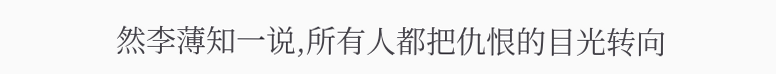然李薄知一说,所有人都把仇恨的目光转向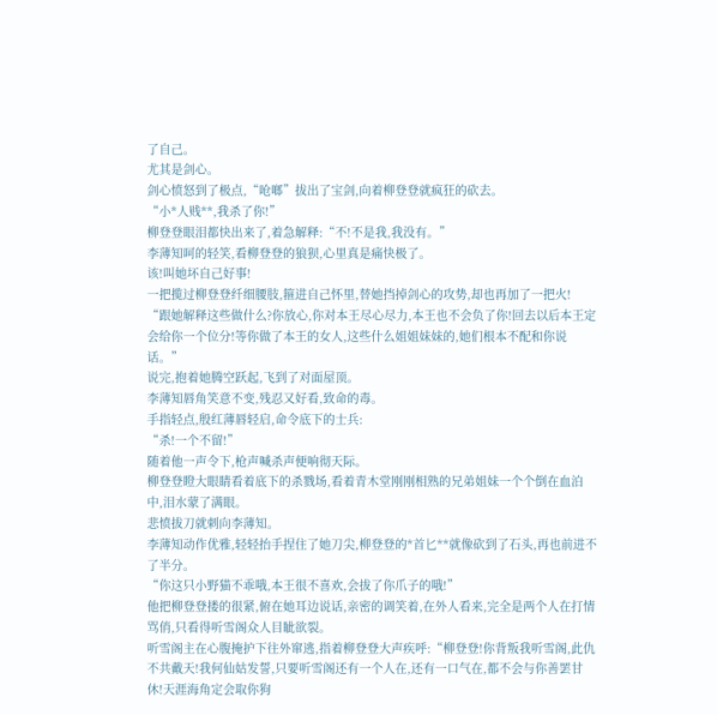了自己。
尤其是剑心。
剑心愤怒到了极点,“呛啷”拔出了宝剑,向着柳登登就疯狂的砍去。
“小*人贱**,我杀了你!”
柳登登眼泪都快出来了,着急解释:“不!不是我,我没有。”
李薄知呵的轻笑,看柳登登的狼狈,心里真是痛快极了。
该!叫她坏自己好事!
一把揽过柳登登纤细腰肢,箍进自己怀里,替她挡掉剑心的攻势,却也再加了一把火!
“跟她解释这些做什么?你放心,你对本王尽心尽力,本王也不会负了你!回去以后本王定会给你一个位分!等你做了本王的女人,这些什么姐姐妹妹的,她们根本不配和你说话。”
说完,抱着她腾空跃起,飞到了对面屋顶。
李薄知唇角笑意不变,残忍又好看,致命的毒。
手指轻点,殷红薄唇轻启,命令底下的士兵:
“杀!一个不留!”
随着他一声令下,枪声喊杀声便响彻天际。
柳登登瞪大眼睛看着底下的杀戮场,看着青木堂刚刚相熟的兄弟姐妹一个个倒在血泊中,泪水蒙了满眼。
悲愤拔刀就刺向李薄知。
李薄知动作优雅,轻轻抬手捏住了她刀尖,柳登登的*首匕**就像砍到了石头,再也前进不了半分。
“你这只小野猫不乖哦,本王很不喜欢,会拔了你爪子的哦!”
他把柳登登搂的很紧,俯在她耳边说话,亲密的调笑着,在外人看来,完全是两个人在打情骂俏,只看得听雪阁众人目眦欲裂。
听雪阁主在心腹掩护下往外窜逃,指着柳登登大声疾呼:“柳登登!你背叛我听雪阁,此仇不共戴天!我何仙姑发誓,只要听雪阁还有一个人在,还有一口气在,都不会与你善罢甘休!天涯海角定会取你狗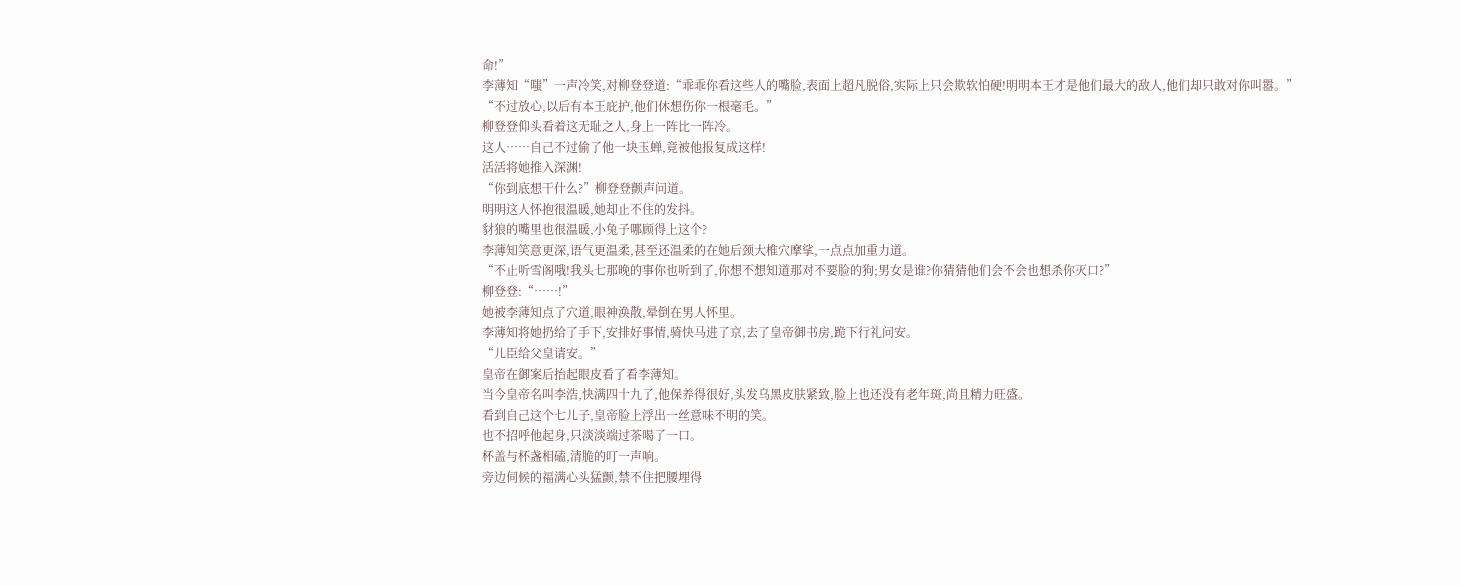命!”
李薄知“嗤”一声冷笑,对柳登登道:“乖乖你看这些人的嘴脸,表面上超凡脱俗,实际上只会欺软怕硬!明明本王才是他们最大的敌人,他们却只敢对你叫嚣。”
“不过放心,以后有本王庇护,他们休想伤你一根毫毛。”
柳登登仰头看着这无耻之人,身上一阵比一阵冷。
这人……自己不过偷了他一块玉蝉,竟被他报复成这样!
活活将她推入深渊!
“你到底想干什么?”柳登登颤声问道。
明明这人怀抱很温暖,她却止不住的发抖。
豺狼的嘴里也很温暖,小兔子哪顾得上这个?
李薄知笑意更深,语气更温柔,甚至还温柔的在她后颈大椎穴摩挲,一点点加重力道。
“不止听雪阁哦!我头七那晚的事你也听到了,你想不想知道那对不要脸的狗;男女是谁?你猜猜他们会不会也想杀你灭口?”
柳登登:“……!”
她被李薄知点了穴道,眼神涣散,晕倒在男人怀里。
李薄知将她扔给了手下,安排好事情,骑快马进了京,去了皇帝御书房,跪下行礼问安。
“儿臣给父皇请安。”
皇帝在御案后抬起眼皮看了看李薄知。
当今皇帝名叫李浩,快满四十九了,他保养得很好,头发乌黑皮肤紧致,脸上也还没有老年斑,尚且精力旺盛。
看到自己这个七儿子,皇帝脸上浮出一丝意味不明的笑。
也不招呼他起身,只淡淡端过茶喝了一口。
杯盖与杯盏相磕,清脆的叮一声响。
旁边伺候的福满心头猛颤,禁不住把腰埋得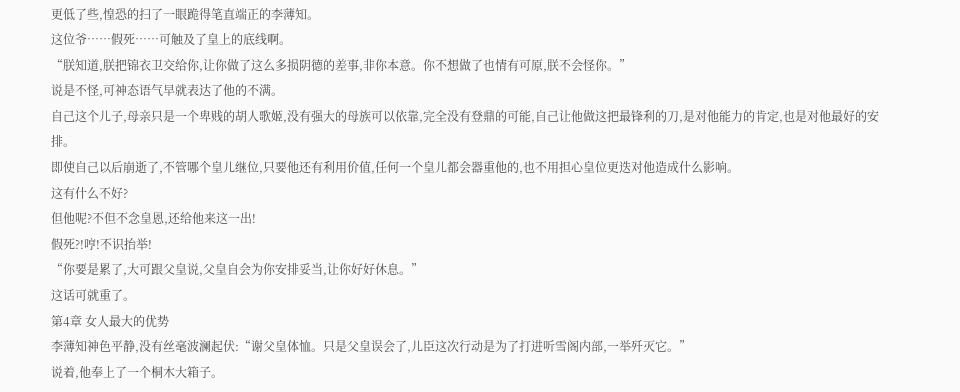更低了些,惶恐的扫了一眼跪得笔直端正的李薄知。
这位爷……假死……可触及了皇上的底线啊。
“朕知道,朕把锦衣卫交给你,让你做了这么多损阴德的差事,非你本意。你不想做了也情有可原,朕不会怪你。”
说是不怪,可神态语气早就表达了他的不满。
自己这个儿子,母亲只是一个卑贱的胡人歌姬,没有强大的母族可以依靠,完全没有登鼎的可能,自己让他做这把最锋利的刀,是对他能力的肯定,也是对他最好的安排。
即使自己以后崩逝了,不管哪个皇儿继位,只要他还有利用价值,任何一个皇儿都会器重他的,也不用担心皇位更迭对他造成什么影响。
这有什么不好?
但他呢?不但不念皇恩,还给他来这一出!
假死?!哼!不识抬举!
“你要是累了,大可跟父皇说,父皇自会为你安排妥当,让你好好休息。”
这话可就重了。
第4章 女人最大的优势
李薄知神色平静,没有丝毫波澜起伏:“谢父皇体恤。只是父皇误会了,儿臣这次行动是为了打进听雪阁内部,一举歼灭它。”
说着,他奉上了一个桐木大箱子。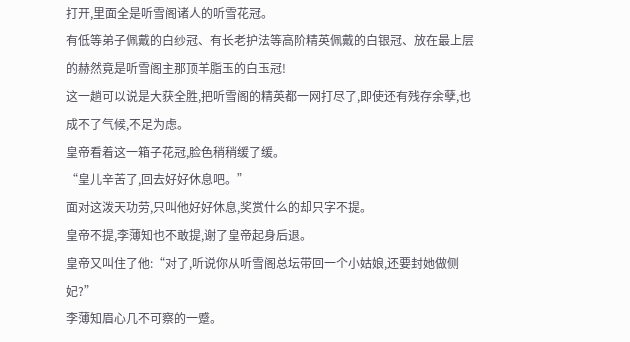打开,里面全是听雪阁诸人的听雪花冠。
有低等弟子佩戴的白纱冠、有长老护法等高阶精英佩戴的白银冠、放在最上层的赫然竟是听雪阁主那顶羊脂玉的白玉冠!
这一趟可以说是大获全胜,把听雪阁的精英都一网打尽了,即使还有残存余孽,也成不了气候,不足为虑。
皇帝看着这一箱子花冠,脸色稍稍缓了缓。
“皇儿辛苦了,回去好好休息吧。”
面对这泼天功劳,只叫他好好休息,奖赏什么的却只字不提。
皇帝不提,李薄知也不敢提,谢了皇帝起身后退。
皇帝又叫住了他:“对了,听说你从听雪阁总坛带回一个小姑娘,还要封她做侧妃?”
李薄知眉心几不可察的一蹙。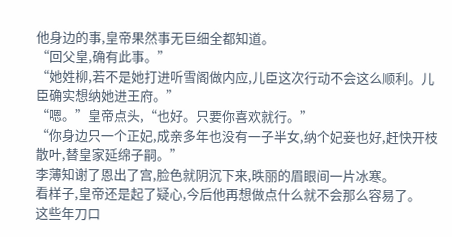他身边的事,皇帝果然事无巨细全都知道。
“回父皇,确有此事。”
“她姓柳,若不是她打进听雪阁做内应,儿臣这次行动不会这么顺利。儿臣确实想纳她进王府。”
“嗯。”皇帝点头,“也好。只要你喜欢就行。”
“你身边只一个正妃,成亲多年也没有一子半女,纳个妃妾也好,赶快开枝散叶,替皇家延绵子嗣。”
李薄知谢了恩出了宫,脸色就阴沉下来,昳丽的眉眼间一片冰寒。
看样子,皇帝还是起了疑心,今后他再想做点什么就不会那么容易了。
这些年刀口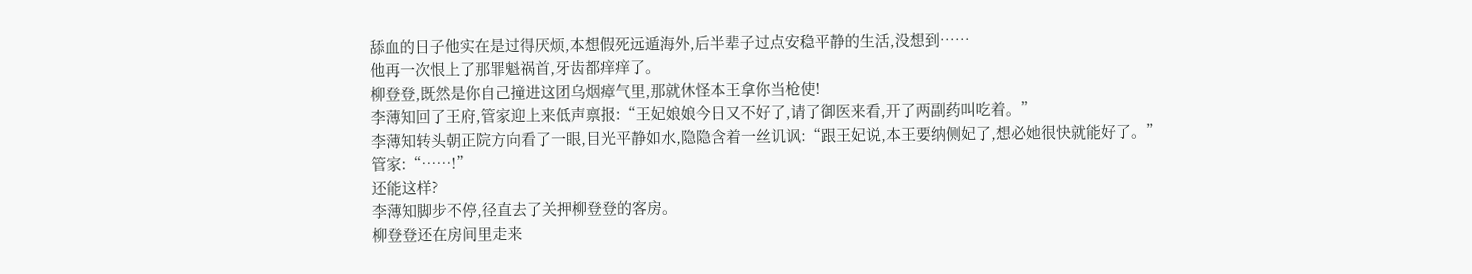舔血的日子他实在是过得厌烦,本想假死远遁海外,后半辈子过点安稳平静的生活,没想到……
他再一次恨上了那罪魁祸首,牙齿都痒痒了。
柳登登,既然是你自己撞进这团乌烟瘴气里,那就休怪本王拿你当枪使!
李薄知回了王府,管家迎上来低声禀报:“王妃娘娘今日又不好了,请了御医来看,开了两副药叫吃着。”
李薄知转头朝正院方向看了一眼,目光平静如水,隐隐含着一丝讥讽:“跟王妃说,本王要纳侧妃了,想必她很快就能好了。”
管家:“……!”
还能这样?
李薄知脚步不停,径直去了关押柳登登的客房。
柳登登还在房间里走来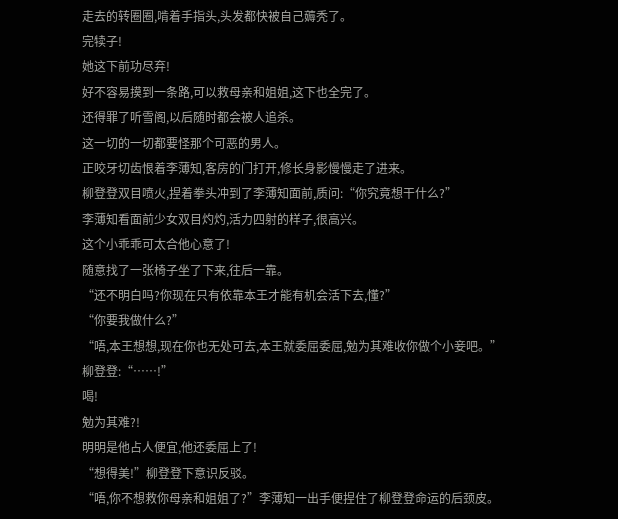走去的转圈圈,啃着手指头,头发都快被自己薅秃了。
完犊子!
她这下前功尽弃!
好不容易摸到一条路,可以救母亲和姐姐,这下也全完了。
还得罪了听雪阁,以后随时都会被人追杀。
这一切的一切都要怪那个可恶的男人。
正咬牙切齿恨着李薄知,客房的门打开,修长身影慢慢走了进来。
柳登登双目喷火,捏着拳头冲到了李薄知面前,质问:“你究竟想干什么?”
李薄知看面前少女双目灼灼,活力四射的样子,很高兴。
这个小乖乖可太合他心意了!
随意找了一张椅子坐了下来,往后一靠。
“还不明白吗?你现在只有依靠本王才能有机会活下去,懂?”
“你要我做什么?”
“唔,本王想想,现在你也无处可去,本王就委屈委屈,勉为其难收你做个小妾吧。”
柳登登:“……!”
喝!
勉为其难?!
明明是他占人便宜,他还委屈上了!
“想得美!”柳登登下意识反驳。
“唔,你不想救你母亲和姐姐了?”李薄知一出手便捏住了柳登登命运的后颈皮。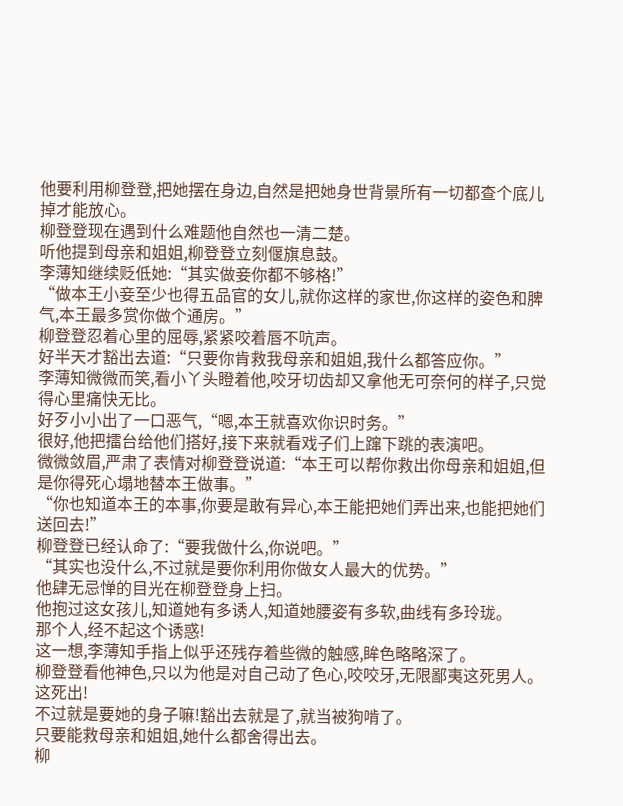他要利用柳登登,把她摆在身边,自然是把她身世背景所有一切都查个底儿掉才能放心。
柳登登现在遇到什么难题他自然也一清二楚。
听他提到母亲和姐姐,柳登登立刻偃旗息鼓。
李薄知继续贬低她:“其实做妾你都不够格!”
“做本王小妾至少也得五品官的女儿,就你这样的家世,你这样的姿色和脾气,本王最多赏你做个通房。”
柳登登忍着心里的屈辱,紧紧咬着唇不吭声。
好半天才豁出去道:“只要你肯救我母亲和姐姐,我什么都答应你。”
李薄知微微而笑,看小丫头瞪着他,咬牙切齿却又拿他无可奈何的样子,只觉得心里痛快无比。
好歹小小出了一口恶气,“嗯,本王就喜欢你识时务。”
很好,他把擂台给他们搭好,接下来就看戏子们上蹿下跳的表演吧。
微微敛眉,严肃了表情对柳登登说道:“本王可以帮你救出你母亲和姐姐,但是你得死心塌地替本王做事。”
“你也知道本王的本事,你要是敢有异心,本王能把她们弄出来,也能把她们送回去!”
柳登登已经认命了:“要我做什么,你说吧。”
“其实也没什么,不过就是要你利用你做女人最大的优势。”
他肆无忌惮的目光在柳登登身上扫。
他抱过这女孩儿,知道她有多诱人,知道她腰姿有多软,曲线有多玲珑。
那个人,经不起这个诱惑!
这一想,李薄知手指上似乎还残存着些微的触感,眸色略略深了。
柳登登看他神色,只以为他是对自己动了色心,咬咬牙,无限鄙夷这死男人。
这死出!
不过就是要她的身子嘛!豁出去就是了,就当被狗啃了。
只要能救母亲和姐姐,她什么都舍得出去。
柳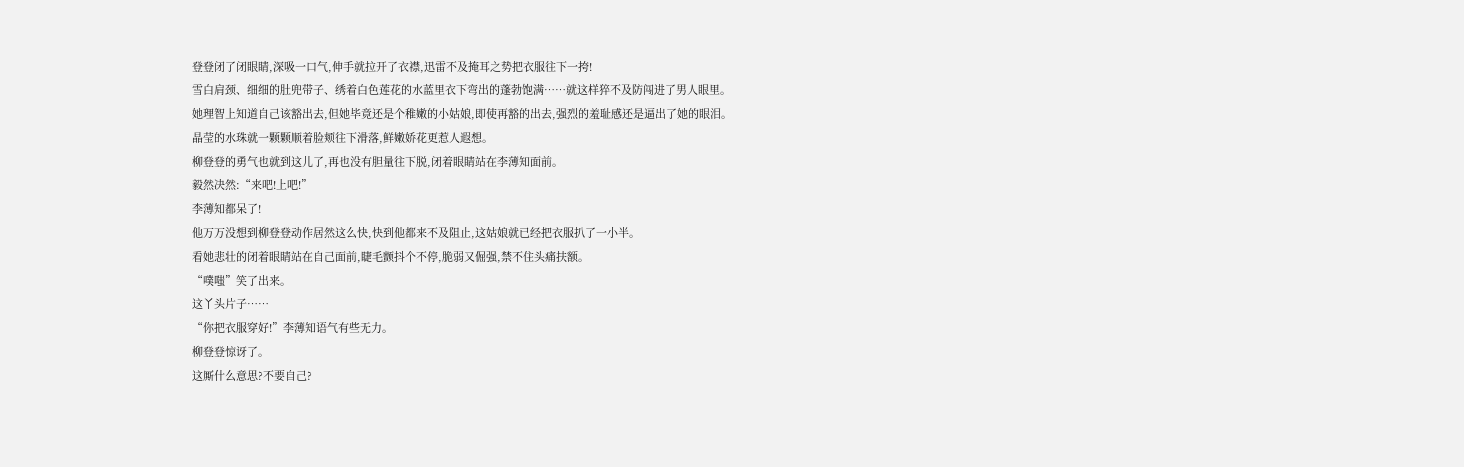登登闭了闭眼睛,深吸一口气,伸手就拉开了衣襟,迅雷不及掩耳之势把衣服往下一挎!
雪白肩颈、细细的肚兜带子、绣着白色莲花的水蓝里衣下弯出的蓬勃饱满……就这样猝不及防闯进了男人眼里。
她理智上知道自己该豁出去,但她毕竟还是个稚嫩的小姑娘,即使再豁的出去,强烈的羞耻感还是逼出了她的眼泪。
晶莹的水珠就一颗颗顺着脸颊往下滑落,鲜嫩娇花更惹人遐想。
柳登登的勇气也就到这儿了,再也没有胆量往下脱,闭着眼睛站在李薄知面前。
毅然决然:“来吧!上吧!”
李薄知都呆了!
他万万没想到柳登登动作居然这么快,快到他都来不及阻止,这姑娘就已经把衣服扒了一小半。
看她悲壮的闭着眼睛站在自己面前,睫毛颤抖个不停,脆弱又倔强,禁不住头痛扶额。
“噗嗤”笑了出来。
这丫头片子……
“你把衣服穿好!”李薄知语气有些无力。
柳登登惊讶了。
这厮什么意思?不要自己?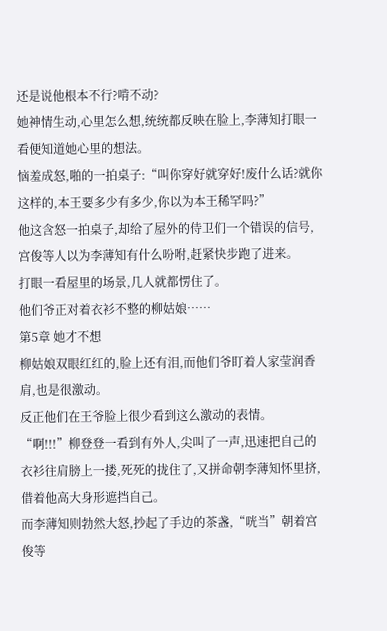还是说他根本不行?啃不动?
她神情生动,心里怎么想,统统都反映在脸上,李薄知打眼一看便知道她心里的想法。
恼羞成怒,啪的一拍桌子:“叫你穿好就穿好!废什么话?就你这样的,本王要多少有多少,你以为本王稀罕吗?”
他这含怒一拍桌子,却给了屋外的侍卫们一个错误的信号,宫俊等人以为李薄知有什么吩咐,赶紧快步跑了进来。
打眼一看屋里的场景,几人就都愣住了。
他们爷正对着衣衫不整的柳姑娘……
第5章 她才不想
柳姑娘双眼红红的,脸上还有泪,而他们爷盯着人家莹润香肩,也是很激动。
反正他们在王爷脸上很少看到这么激动的表情。
“啊!!!”柳登登一看到有外人,尖叫了一声,迅速把自己的衣衫往肩膀上一搂,死死的拢住了,又拼命朝李薄知怀里挤,借着他高大身形遮挡自己。
而李薄知则勃然大怒,抄起了手边的茶盏,“咣当”朝着宫俊等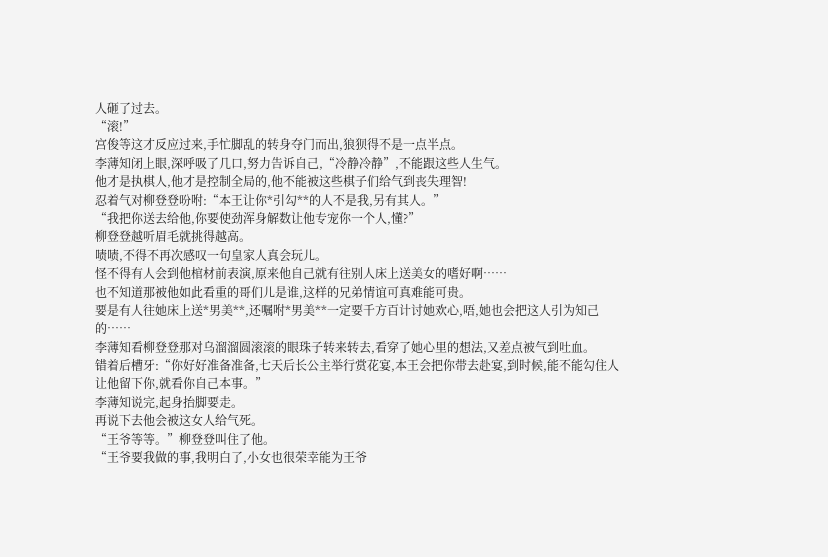人砸了过去。
“滚!”
宫俊等这才反应过来,手忙脚乱的转身夺门而出,狼狈得不是一点半点。
李薄知闭上眼,深呼吸了几口,努力告诉自己,“冷静冷静”,不能跟这些人生气。
他才是执棋人,他才是控制全局的,他不能被这些棋子们给气到丧失理智!
忍着气对柳登登吩咐:“本王让你*引勾**的人不是我,另有其人。”
“我把你送去给他,你要使劲浑身解数让他专宠你一个人,懂?”
柳登登越听眉毛就挑得越高。
啧啧,不得不再次感叹一句皇家人真会玩儿。
怪不得有人会到他棺材前表演,原来他自己就有往别人床上送美女的嗜好啊……
也不知道那被他如此看重的哥们儿是谁,这样的兄弟情谊可真难能可贵。
要是有人往她床上送*男美**,还嘱咐*男美**一定要千方百计讨她欢心,唔,她也会把这人引为知己的……
李薄知看柳登登那对乌溜溜圆滚滚的眼珠子转来转去,看穿了她心里的想法,又差点被气到吐血。
错着后槽牙:“你好好准备准备,七天后长公主举行赏花宴,本王会把你带去赴宴,到时候,能不能勾住人让他留下你,就看你自己本事。”
李薄知说完,起身抬脚要走。
再说下去他会被这女人给气死。
“王爷等等。”柳登登叫住了他。
“王爷要我做的事,我明白了,小女也很荣幸能为王爷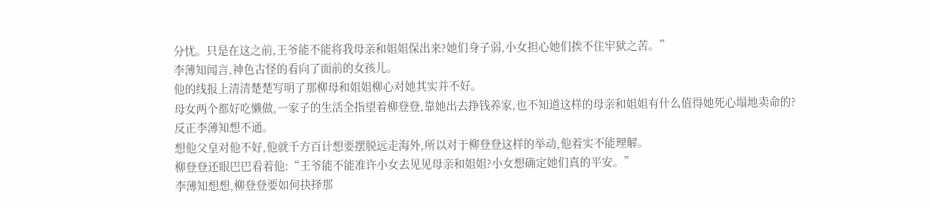分忧。只是在这之前,王爷能不能将我母亲和姐姐保出来?她们身子弱,小女担心她们挨不住牢狱之苦。”
李薄知闻言,神色古怪的看向了面前的女孩儿。
他的线报上清清楚楚写明了那柳母和姐姐柳心对她其实并不好。
母女两个都好吃懒做,一家子的生活全指望着柳登登,靠她出去挣钱养家,也不知道这样的母亲和姐姐有什么值得她死心塌地卖命的?
反正李薄知想不通。
想他父皇对他不好,他就千方百计想要摆脱远走海外,所以对于柳登登这样的举动,他着实不能理解。
柳登登还眼巴巴看着他:“王爷能不能准许小女去见见母亲和姐姐?小女想确定她们真的平安。”
李薄知想想,柳登登要如何抉择那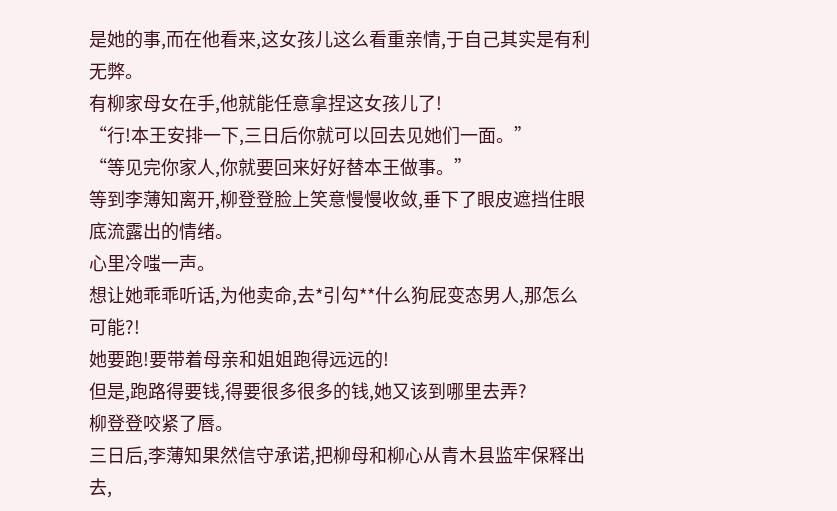是她的事,而在他看来,这女孩儿这么看重亲情,于自己其实是有利无弊。
有柳家母女在手,他就能任意拿捏这女孩儿了!
“行!本王安排一下,三日后你就可以回去见她们一面。”
“等见完你家人,你就要回来好好替本王做事。”
等到李薄知离开,柳登登脸上笑意慢慢收敛,垂下了眼皮遮挡住眼底流露出的情绪。
心里冷嗤一声。
想让她乖乖听话,为他卖命,去*引勾**什么狗屁变态男人,那怎么可能?!
她要跑!要带着母亲和姐姐跑得远远的!
但是,跑路得要钱,得要很多很多的钱,她又该到哪里去弄?
柳登登咬紧了唇。
三日后,李薄知果然信守承诺,把柳母和柳心从青木县监牢保释出去,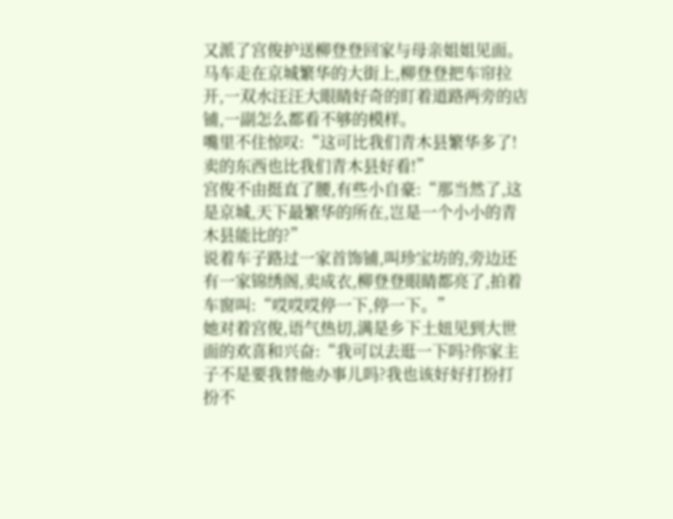又派了宫俊护送柳登登回家与母亲姐姐见面。
马车走在京城繁华的大街上,柳登登把车帘拉开,一双水汪汪大眼睛好奇的盯着道路两旁的店铺,一副怎么都看不够的模样。
嘴里不住惊叹:“这可比我们青木县繁华多了!卖的东西也比我们青木县好看!”
宫俊不由挺直了腰,有些小自豪:“那当然了,这是京城,天下最繁华的所在,岂是一个小小的青木县能比的?”
说着车子路过一家首饰铺,叫珍宝坊的,旁边还有一家锦绣阁,卖成衣,柳登登眼睛都亮了,拍着车窗叫:“哎哎哎停一下,停一下。”
她对着宫俊,语气热切,满是乡下土妞见到大世面的欢喜和兴奋:“我可以去逛一下吗?你家主子不是要我替他办事儿吗?我也该好好打扮打扮不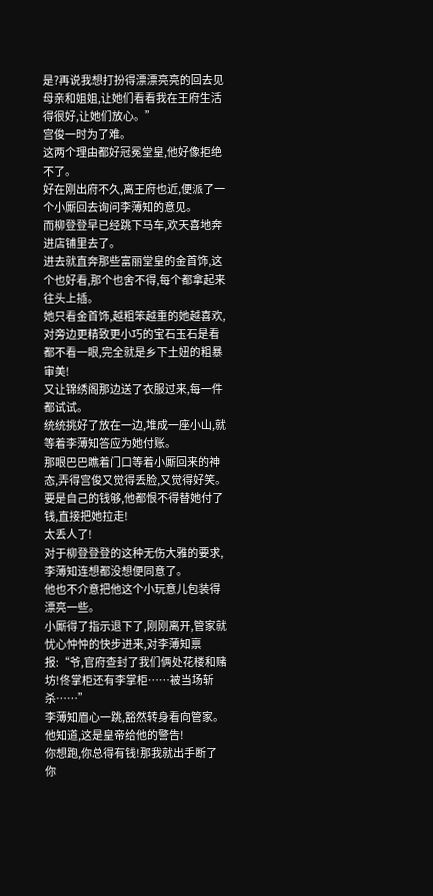是?再说我想打扮得漂漂亮亮的回去见母亲和姐姐,让她们看看我在王府生活得很好,让她们放心。”
宫俊一时为了难。
这两个理由都好冠冕堂皇,他好像拒绝不了。
好在刚出府不久,离王府也近,便派了一个小厮回去询问李薄知的意见。
而柳登登早已经跳下马车,欢天喜地奔进店铺里去了。
进去就直奔那些富丽堂皇的金首饰,这个也好看,那个也舍不得,每个都拿起来往头上插。
她只看金首饰,越粗笨越重的她越喜欢,对旁边更精致更小巧的宝石玉石是看都不看一眼,完全就是乡下土妞的粗暴审美!
又让锦绣阁那边送了衣服过来,每一件都试试。
统统挑好了放在一边,堆成一座小山,就等着李薄知答应为她付账。
那眼巴巴瞧着门口等着小厮回来的神态,弄得宫俊又觉得丢脸,又觉得好笑。
要是自己的钱够,他都恨不得替她付了钱,直接把她拉走!
太丢人了!
对于柳登登登的这种无伤大雅的要求,李薄知连想都没想便同意了。
他也不介意把他这个小玩意儿包装得漂亮一些。
小厮得了指示退下了,刚刚离开,管家就忧心忡忡的快步进来,对李薄知禀报:“爷,官府查封了我们俩处花楼和赌坊!佟掌柜还有李掌柜……被当场斩杀……”
李薄知眉心一跳,豁然转身看向管家。
他知道,这是皇帝给他的警告!
你想跑,你总得有钱!那我就出手断了你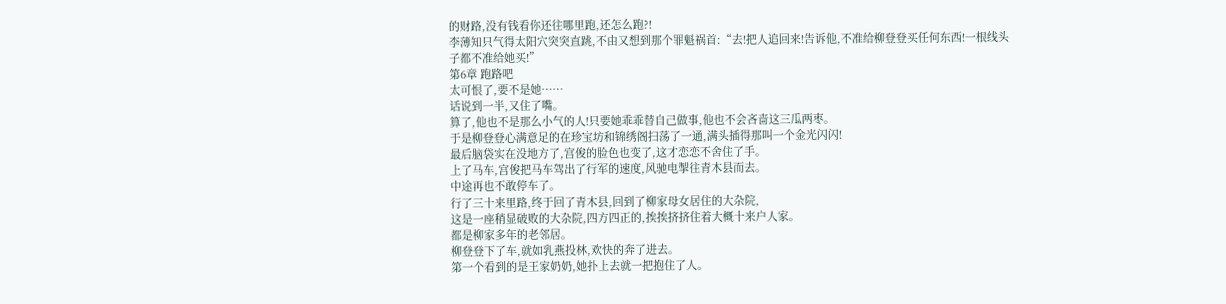的财路,没有钱看你还往哪里跑,还怎么跑?!
李薄知只气得太阳穴突突直跳,不由又想到那个罪魁祸首:“去!把人追回来!告诉他,不准给柳登登买任何东西!一根线头子都不准给她买!”
第6章 跑路吧
太可恨了,要不是她……
话说到一半,又住了嘴。
算了,他也不是那么小气的人!只要她乖乖替自己做事,他也不会吝啬这三瓜两枣。
于是柳登登心满意足的在珍宝坊和锦绣阁扫荡了一通,满头插得那叫一个金光闪闪!
最后脑袋实在没地方了,宫俊的脸色也变了,这才恋恋不舍住了手。
上了马车,宫俊把马车驾出了行军的速度,风驰电掣往青木县而去。
中途再也不敢停车了。
行了三十来里路,终于回了青木县,回到了柳家母女居住的大杂院,
这是一座稍显破败的大杂院,四方四正的,挨挨挤挤住着大概十来户人家。
都是柳家多年的老邻居。
柳登登下了车,就如乳燕投林,欢快的奔了进去。
第一个看到的是王家奶奶,她扑上去就一把抱住了人。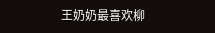王奶奶最喜欢柳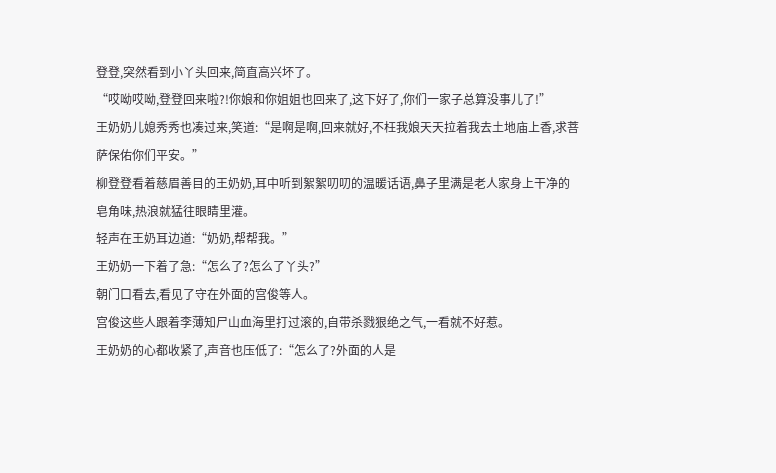登登,突然看到小丫头回来,简直高兴坏了。
“哎呦哎呦,登登回来啦?!你娘和你姐姐也回来了,这下好了,你们一家子总算没事儿了!”
王奶奶儿媳秀秀也凑过来,笑道:“是啊是啊,回来就好,不枉我娘天天拉着我去土地庙上香,求菩萨保佑你们平安。”
柳登登看着慈眉善目的王奶奶,耳中听到絮絮叨叨的温暖话语,鼻子里满是老人家身上干净的皂角味,热浪就猛往眼睛里灌。
轻声在王奶耳边道:“奶奶,帮帮我。”
王奶奶一下着了急:“怎么了?怎么了丫头?”
朝门口看去,看见了守在外面的宫俊等人。
宫俊这些人跟着李薄知尸山血海里打过滚的,自带杀戮狠绝之气,一看就不好惹。
王奶奶的心都收紧了,声音也压低了:“怎么了?外面的人是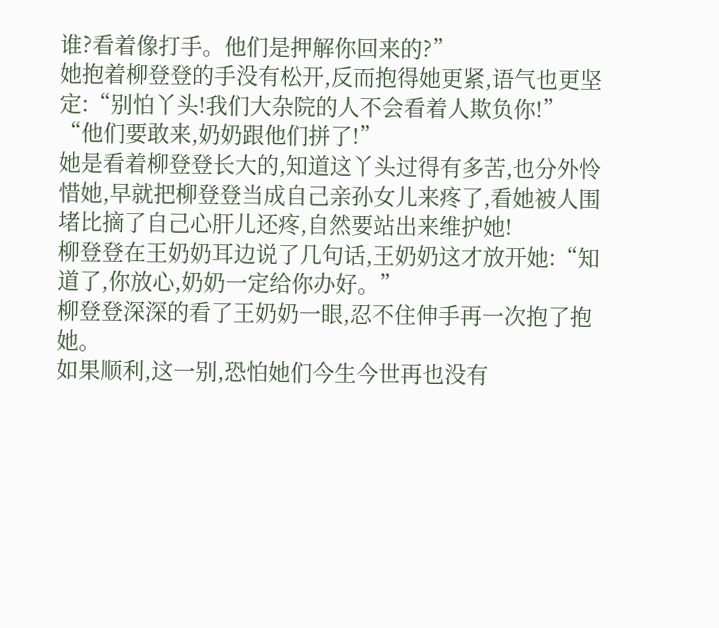谁?看着像打手。他们是押解你回来的?”
她抱着柳登登的手没有松开,反而抱得她更紧,语气也更坚定:“别怕丫头!我们大杂院的人不会看着人欺负你!”
“他们要敢来,奶奶跟他们拼了!”
她是看着柳登登长大的,知道这丫头过得有多苦,也分外怜惜她,早就把柳登登当成自己亲孙女儿来疼了,看她被人围堵比摘了自己心肝儿还疼,自然要站出来维护她!
柳登登在王奶奶耳边说了几句话,王奶奶这才放开她:“知道了,你放心,奶奶一定给你办好。”
柳登登深深的看了王奶奶一眼,忍不住伸手再一次抱了抱她。
如果顺利,这一别,恐怕她们今生今世再也没有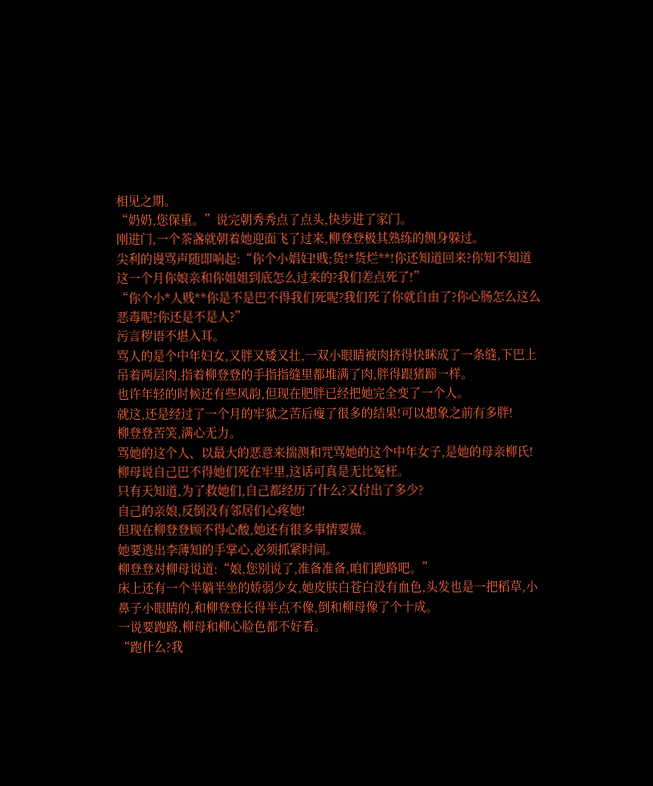相见之期。
“奶奶,您保重。”说完朝秀秀点了点头,快步进了家门。
刚进门,一个茶盏就朝着她迎面飞了过来,柳登登极其熟练的侧身躲过。
尖利的谩骂声随即响起:“你个小娼妇!贱;货!*货烂**!你还知道回来?你知不知道这一个月你娘亲和你姐姐到底怎么过来的?我们差点死了!”
“你个小*人贱**你是不是巴不得我们死呢?我们死了你就自由了?你心肠怎么这么恶毒呢?你还是不是人?”
污言秽语不堪入耳。
骂人的是个中年妇女,又胖又矮又壮,一双小眼睛被肉挤得快眯成了一条缝,下巴上吊着两层肉,指着柳登登的手指指缝里都堆满了肉,胖得跟猪蹄一样。
也许年轻的时候还有些风韵,但现在肥胖已经把她完全变了一个人。
就这,还是经过了一个月的牢狱之苦后瘦了很多的结果!可以想象之前有多胖!
柳登登苦笑,满心无力。
骂她的这个人、以最大的恶意来揣测和咒骂她的这个中年女子,是她的母亲柳氏!
柳母说自己巴不得她们死在牢里,这话可真是无比冤枉。
只有天知道,为了救她们,自己都经历了什么?又付出了多少?
自己的亲娘,反倒没有邻居们心疼她!
但现在柳登登顾不得心酸,她还有很多事情要做。
她要逃出李薄知的手掌心,必须抓紧时间。
柳登登对柳母说道:“娘,您别说了,准备准备,咱们跑路吧。”
床上还有一个半躺半坐的娇弱少女,她皮肤白苍白没有血色,头发也是一把稻草,小鼻子小眼睛的,和柳登登长得半点不像,倒和柳母像了个十成。
一说要跑路,柳母和柳心脸色都不好看。
“跑什么?我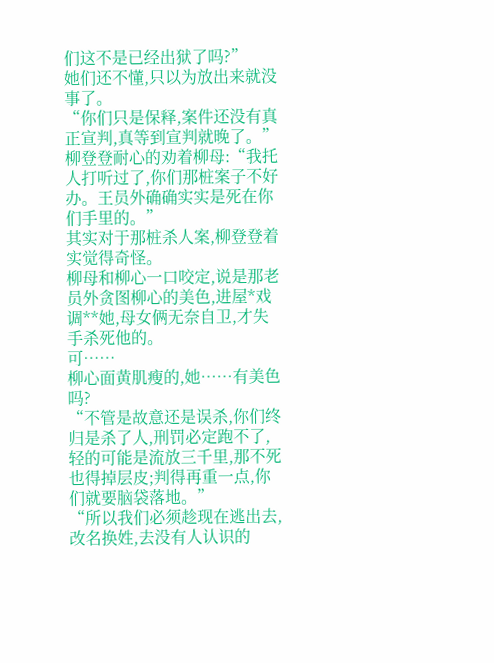们这不是已经出狱了吗?”
她们还不懂,只以为放出来就没事了。
“你们只是保释,案件还没有真正宣判,真等到宣判就晚了。”
柳登登耐心的劝着柳母:“我托人打听过了,你们那桩案子不好办。王员外确确实实是死在你们手里的。”
其实对于那桩杀人案,柳登登着实觉得奇怪。
柳母和柳心一口咬定,说是那老员外贪图柳心的美色,进屋*戏调**她,母女俩无奈自卫,才失手杀死他的。
可……
柳心面黄肌瘦的,她……有美色吗?
“不管是故意还是误杀,你们终归是杀了人,刑罚必定跑不了,轻的可能是流放三千里,那不死也得掉层皮;判得再重一点,你们就要脑袋落地。”
“所以我们必须趁现在逃出去,改名换姓,去没有人认识的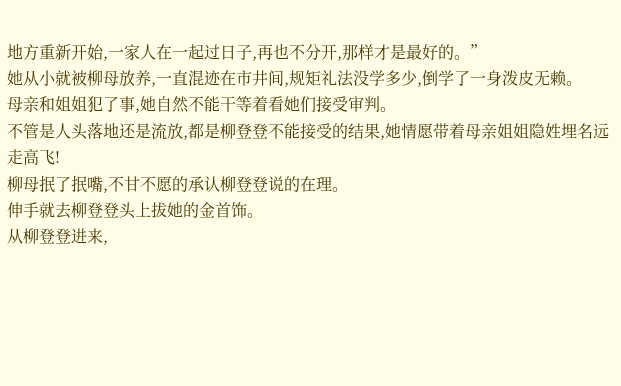地方重新开始,一家人在一起过日子,再也不分开,那样才是最好的。”
她从小就被柳母放养,一直混迹在市井间,规矩礼法没学多少,倒学了一身泼皮无赖。
母亲和姐姐犯了事,她自然不能干等着看她们接受审判。
不管是人头落地还是流放,都是柳登登不能接受的结果,她情愿带着母亲姐姐隐姓埋名远走高飞!
柳母抿了抿嘴,不甘不愿的承认柳登登说的在理。
伸手就去柳登登头上拔她的金首饰。
从柳登登进来,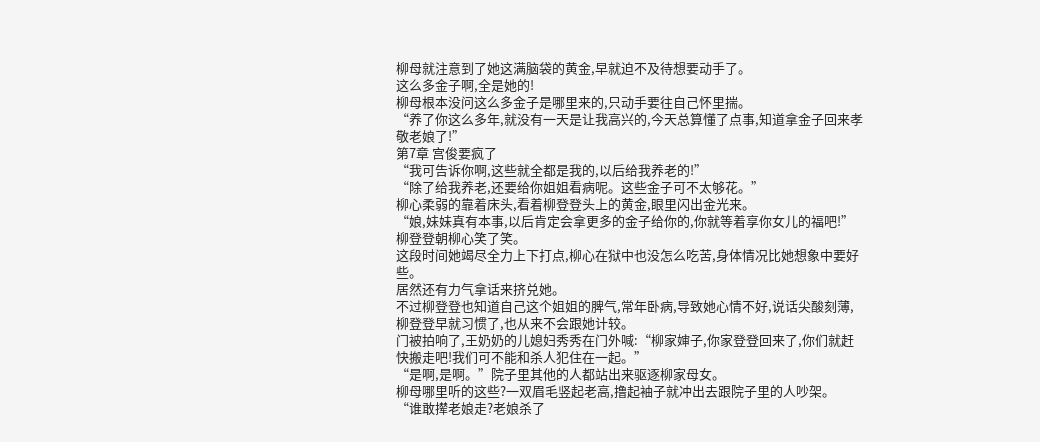柳母就注意到了她这满脑袋的黄金,早就迫不及待想要动手了。
这么多金子啊,全是她的!
柳母根本没问这么多金子是哪里来的,只动手要往自己怀里揣。
“养了你这么多年,就没有一天是让我高兴的,今天总算懂了点事,知道拿金子回来孝敬老娘了!”
第7章 宫俊要疯了
“我可告诉你啊,这些就全都是我的,以后给我养老的!”
“除了给我养老,还要给你姐姐看病呢。这些金子可不太够花。”
柳心柔弱的靠着床头,看着柳登登头上的黄金,眼里闪出金光来。
“娘,妹妹真有本事,以后肯定会拿更多的金子给你的,你就等着享你女儿的福吧!”
柳登登朝柳心笑了笑。
这段时间她竭尽全力上下打点,柳心在狱中也没怎么吃苦,身体情况比她想象中要好些。
居然还有力气拿话来挤兑她。
不过柳登登也知道自己这个姐姐的脾气,常年卧病,导致她心情不好,说话尖酸刻薄,柳登登早就习惯了,也从来不会跟她计较。
门被拍响了,王奶奶的儿媳妇秀秀在门外喊:“柳家婶子,你家登登回来了,你们就赶快搬走吧!我们可不能和杀人犯住在一起。”
“是啊,是啊。”院子里其他的人都站出来驱逐柳家母女。
柳母哪里听的这些?一双眉毛竖起老高,撸起袖子就冲出去跟院子里的人吵架。
“谁敢撵老娘走?老娘杀了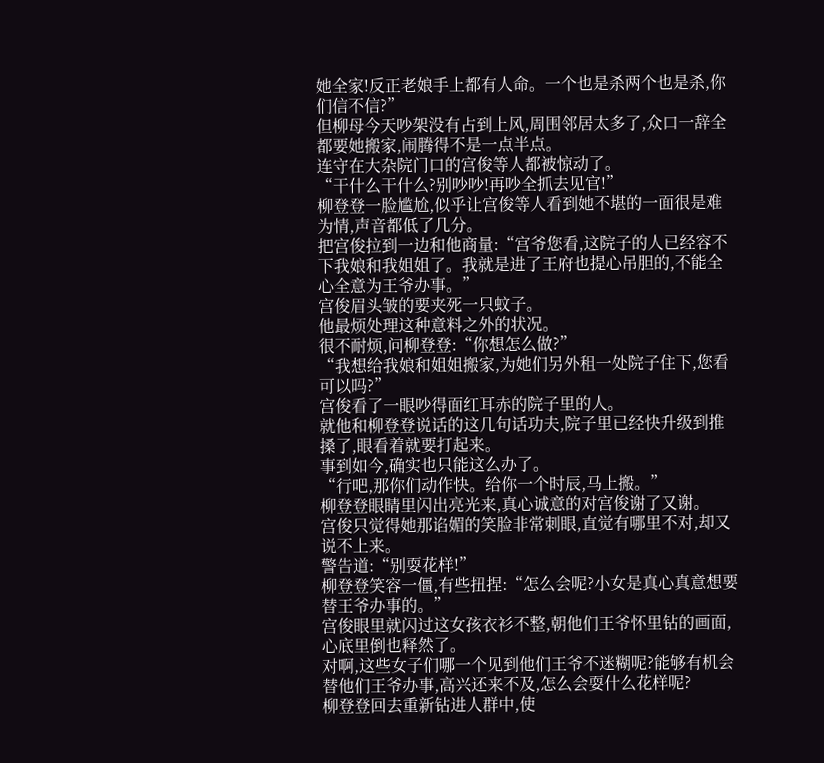她全家!反正老娘手上都有人命。一个也是杀两个也是杀,你们信不信?”
但柳母今天吵架没有占到上风,周围邻居太多了,众口一辞全都要她搬家,闹腾得不是一点半点。
连守在大杂院门口的宫俊等人都被惊动了。
“干什么干什么?别吵吵!再吵全抓去见官!”
柳登登一脸尴尬,似乎让宫俊等人看到她不堪的一面很是难为情,声音都低了几分。
把宫俊拉到一边和他商量:“宫爷您看,这院子的人已经容不下我娘和我姐姐了。我就是进了王府也提心吊胆的,不能全心全意为王爷办事。”
宫俊眉头皱的要夹死一只蚊子。
他最烦处理这种意料之外的状况。
很不耐烦,问柳登登:“你想怎么做?”
“我想给我娘和姐姐搬家,为她们另外租一处院子住下,您看可以吗?”
宫俊看了一眼吵得面红耳赤的院子里的人。
就他和柳登登说话的这几句话功夫,院子里已经快升级到推搡了,眼看着就要打起来。
事到如今,确实也只能这么办了。
“行吧,那你们动作快。给你一个时辰,马上搬。”
柳登登眼睛里闪出亮光来,真心诚意的对宫俊谢了又谢。
宫俊只觉得她那谄媚的笑脸非常刺眼,直觉有哪里不对,却又说不上来。
警告道:“别耍花样!”
柳登登笑容一僵,有些扭捏:“怎么会呢?小女是真心真意想要替王爷办事的。”
宫俊眼里就闪过这女孩衣衫不整,朝他们王爷怀里钻的画面,心底里倒也释然了。
对啊,这些女子们哪一个见到他们王爷不迷糊呢?能够有机会替他们王爷办事,高兴还来不及,怎么会耍什么花样呢?
柳登登回去重新钻进人群中,使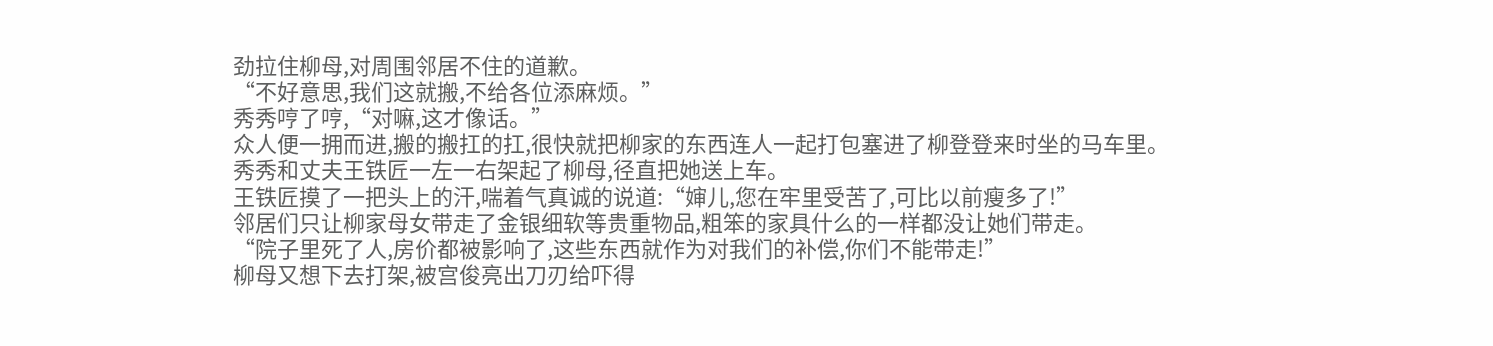劲拉住柳母,对周围邻居不住的道歉。
“不好意思,我们这就搬,不给各位添麻烦。”
秀秀哼了哼,“对嘛,这才像话。”
众人便一拥而进,搬的搬扛的扛,很快就把柳家的东西连人一起打包塞进了柳登登来时坐的马车里。
秀秀和丈夫王铁匠一左一右架起了柳母,径直把她送上车。
王铁匠摸了一把头上的汗,喘着气真诚的说道:“婶儿,您在牢里受苦了,可比以前瘦多了!”
邻居们只让柳家母女带走了金银细软等贵重物品,粗笨的家具什么的一样都没让她们带走。
“院子里死了人,房价都被影响了,这些东西就作为对我们的补偿,你们不能带走!”
柳母又想下去打架,被宫俊亮出刀刃给吓得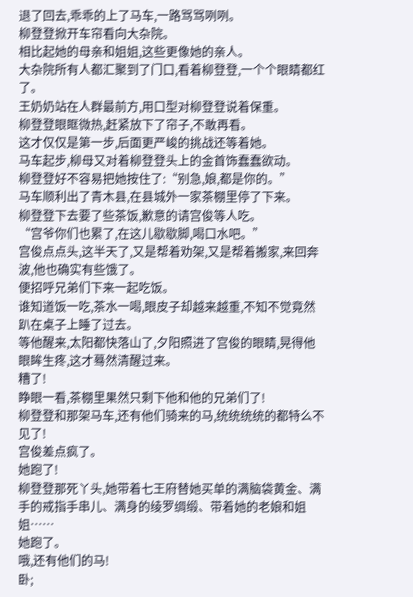退了回去,乖乖的上了马车,一路骂骂咧咧。
柳登登掀开车帘看向大杂院。
相比起她的母亲和姐姐,这些更像她的亲人。
大杂院所有人都汇聚到了门口,看着柳登登,一个个眼睛都红了。
王奶奶站在人群最前方,用口型对柳登登说着保重。
柳登登眼眶微热,赶紧放下了帘子,不敢再看。
这才仅仅是第一步,后面更严峻的挑战还等着她。
马车起步,柳母又对着柳登登头上的金首饰蠢蠢欲动。
柳登登好不容易把她按住了:“别急,娘,都是你的。”
马车顺利出了青木县,在县城外一家茶棚里停了下来。
柳登登下去要了些茶饭,歉意的请宫俊等人吃。
“宫爷你们也累了,在这儿歇歇脚,喝口水吧。”
宫俊点点头,这半天了,又是帮着劝架,又是帮着搬家,来回奔波,他也确实有些饿了。
便招呼兄弟们下来一起吃饭。
谁知道饭一吃,茶水一喝,眼皮子却越来越重,不知不觉竟然趴在桌子上睡了过去。
等他醒来,太阳都快落山了,夕阳照进了宫俊的眼睛,晃得他眼眸生疼,这才蓦然清醒过来。
糟了!
睁眼一看,茶棚里果然只剩下他和他的兄弟们了!
柳登登和那架马车,还有他们骑来的马,统统统统的都特么不见了!
宫俊差点疯了。
她跑了!
柳登登那死丫头,她带着七王府替她买单的满脑袋黄金、满手的戒指手串儿、满身的绫罗绸缎、带着她的老娘和姐姐……
她跑了。
哦,还有他们的马!
卧;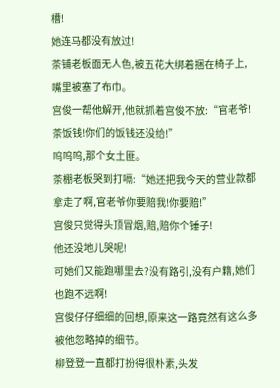槽!
她连马都没有放过!
茶铺老板面无人色,被五花大绑着捆在椅子上,嘴里被塞了布巾。
宫俊一帮他解开,他就抓着宫俊不放:“官老爷!茶饭钱!你们的饭钱还没给!”
呜呜呜,那个女土匪。
茶棚老板哭到打嗝:“她还把我今天的营业款都拿走了啊,官老爷你要赔我!你要赔!”
宫俊只觉得头顶冒烟,赔,赔你个锤子!
他还没地儿哭呢!
可她们又能跑哪里去?没有路引,没有户籍,她们也跑不远啊!
宫俊仔仔细细的回想,原来这一路竟然有这么多被他忽略掉的细节。
柳登登一直都打扮得很朴素,头发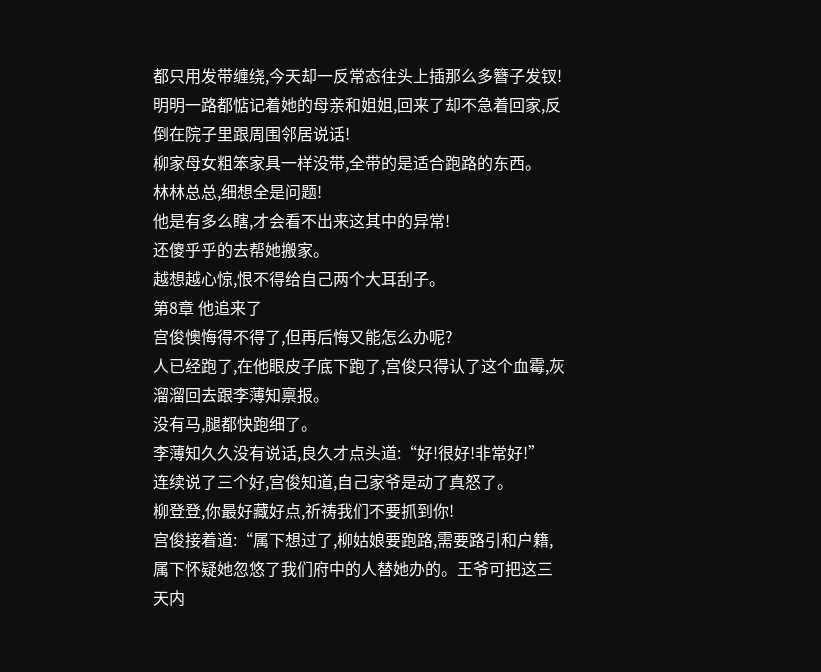都只用发带缠绕,今天却一反常态往头上插那么多簪子发钗!
明明一路都惦记着她的母亲和姐姐,回来了却不急着回家,反倒在院子里跟周围邻居说话!
柳家母女粗笨家具一样没带,全带的是适合跑路的东西。
林林总总,细想全是问题!
他是有多么瞎,才会看不出来这其中的异常!
还傻乎乎的去帮她搬家。
越想越心惊,恨不得给自己两个大耳刮子。
第8章 他追来了
宫俊懊悔得不得了,但再后悔又能怎么办呢?
人已经跑了,在他眼皮子底下跑了,宫俊只得认了这个血霉,灰溜溜回去跟李薄知禀报。
没有马,腿都快跑细了。
李薄知久久没有说话,良久才点头道:“好!很好!非常好!”
连续说了三个好,宫俊知道,自己家爷是动了真怒了。
柳登登,你最好藏好点,祈祷我们不要抓到你!
宫俊接着道:“属下想过了,柳姑娘要跑路,需要路引和户籍,属下怀疑她忽悠了我们府中的人替她办的。王爷可把这三天内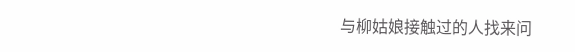与柳姑娘接触过的人找来问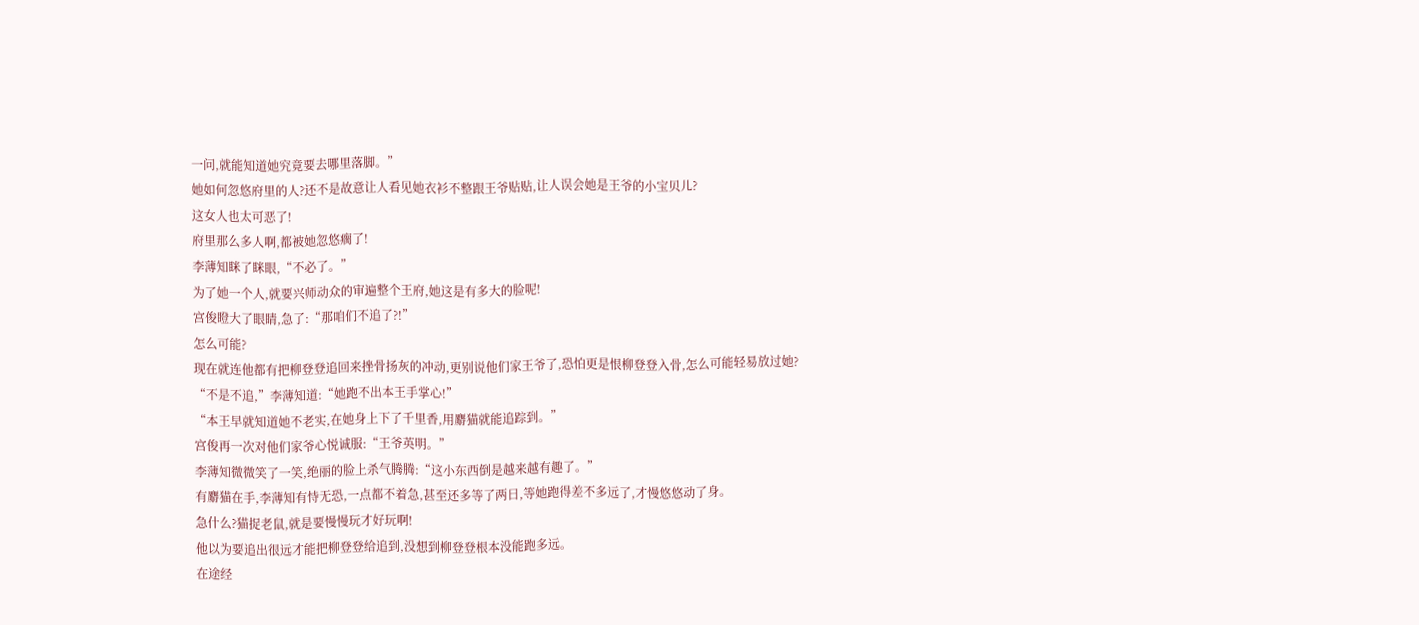一问,就能知道她究竟要去哪里落脚。”
她如何忽悠府里的人?还不是故意让人看见她衣衫不整跟王爷贴贴,让人误会她是王爷的小宝贝儿?
这女人也太可恶了!
府里那么多人啊,都被她忽悠瘸了!
李薄知眯了眯眼,“不必了。”
为了她一个人,就要兴师动众的审遍整个王府,她这是有多大的脸呢!
宫俊瞪大了眼睛,急了:“那咱们不追了?!”
怎么可能?
现在就连他都有把柳登登追回来挫骨扬灰的冲动,更别说他们家王爷了,恐怕更是恨柳登登入骨,怎么可能轻易放过她?
“不是不追,”李薄知道:“她跑不出本王手掌心!”
“本王早就知道她不老实,在她身上下了千里香,用麝猫就能追踪到。”
宫俊再一次对他们家爷心悦诚服:“王爷英明。”
李薄知微微笑了一笑,绝丽的脸上杀气腾腾:“这小东西倒是越来越有趣了。”
有麝猫在手,李薄知有恃无恐,一点都不着急,甚至还多等了两日,等她跑得差不多远了,才慢悠悠动了身。
急什么?猫捉老鼠,就是要慢慢玩才好玩啊!
他以为要追出很远才能把柳登登给追到,没想到柳登登根本没能跑多远。
在途经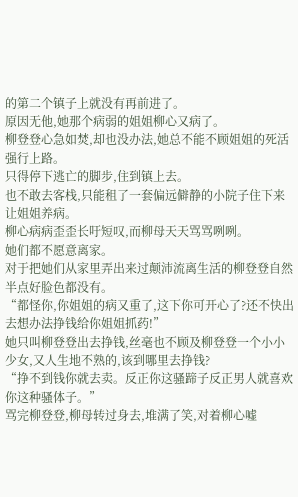的第二个镇子上就没有再前进了。
原因无他,她那个病弱的姐姐柳心又病了。
柳登登心急如焚,却也没办法,她总不能不顾姐姐的死活强行上路。
只得停下逃亡的脚步,住到镇上去。
也不敢去客栈,只能租了一套偏远僻静的小院子住下来让姐姐养病。
柳心病病歪歪长吁短叹,而柳母天天骂骂咧咧。
她们都不愿意离家。
对于把她们从家里弄出来过颠沛流离生活的柳登登自然半点好脸色都没有。
“都怪你,你姐姐的病又重了,这下你可开心了?还不快出去想办法挣钱给你姐姐抓药!”
她只叫柳登登出去挣钱,丝毫也不顾及柳登登一个小小少女,又人生地不熟的,该到哪里去挣钱?
“挣不到钱你就去卖。反正你这骚蹄子反正男人就喜欢你这种骚体子。”
骂完柳登登,柳母转过身去,堆满了笑,对着柳心嘘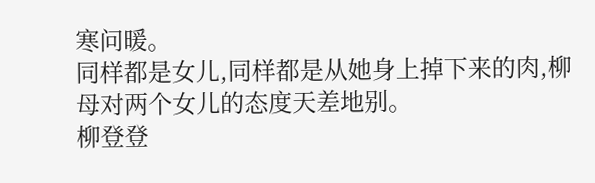寒问暖。
同样都是女儿,同样都是从她身上掉下来的肉,柳母对两个女儿的态度天差地别。
柳登登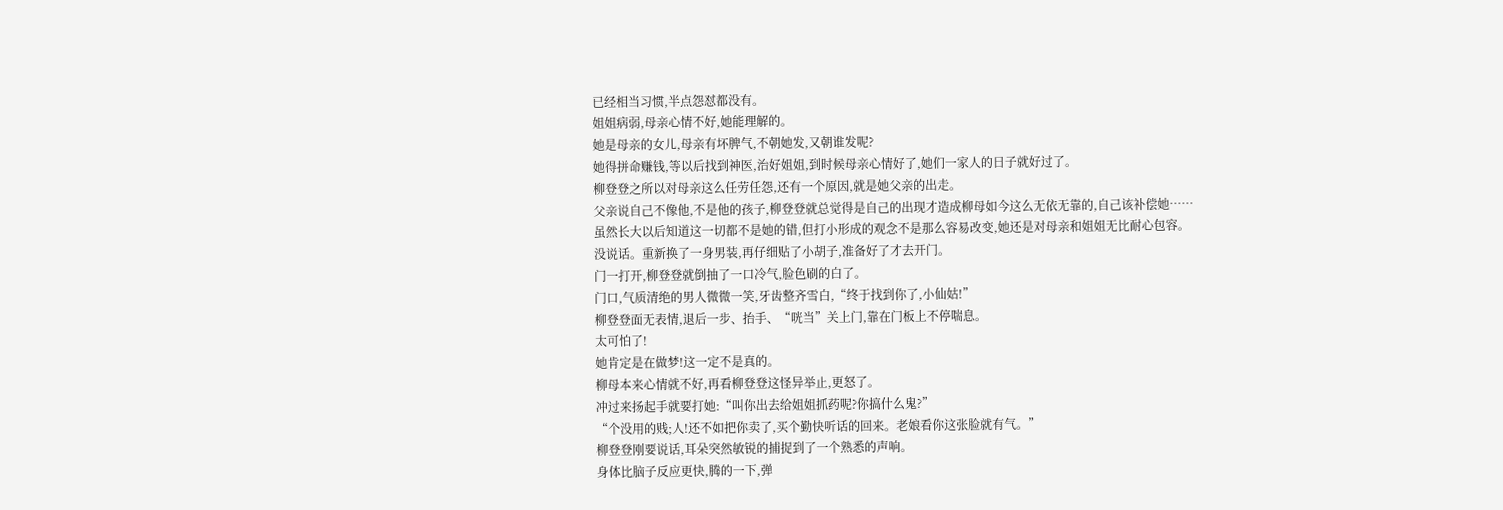已经相当习惯,半点怨怼都没有。
姐姐病弱,母亲心情不好,她能理解的。
她是母亲的女儿,母亲有坏脾气,不朝她发,又朝谁发呢?
她得拼命赚钱,等以后找到神医,治好姐姐,到时候母亲心情好了,她们一家人的日子就好过了。
柳登登之所以对母亲这么任劳任怨,还有一个原因,就是她父亲的出走。
父亲说自己不像他,不是他的孩子,柳登登就总觉得是自己的出现才造成柳母如今这么无依无靠的,自己该补偿她……
虽然长大以后知道这一切都不是她的错,但打小形成的观念不是那么容易改变,她还是对母亲和姐姐无比耐心包容。
没说话。重新换了一身男装,再仔细贴了小胡子,准备好了才去开门。
门一打开,柳登登就倒抽了一口冷气,脸色刷的白了。
门口,气质清绝的男人微微一笑,牙齿整齐雪白,“终于找到你了,小仙姑!”
柳登登面无表情,退后一步、抬手、“咣当”关上门,靠在门板上不停喘息。
太可怕了!
她肯定是在做梦!这一定不是真的。
柳母本来心情就不好,再看柳登登这怪异举止,更怒了。
冲过来扬起手就要打她:“叫你出去给姐姐抓药呢?你搞什么鬼?”
“个没用的贱;人!还不如把你卖了,买个勤快听话的回来。老娘看你这张脸就有气。”
柳登登刚要说话,耳朵突然敏锐的捕捉到了一个熟悉的声响。
身体比脑子反应更快,腾的一下,弹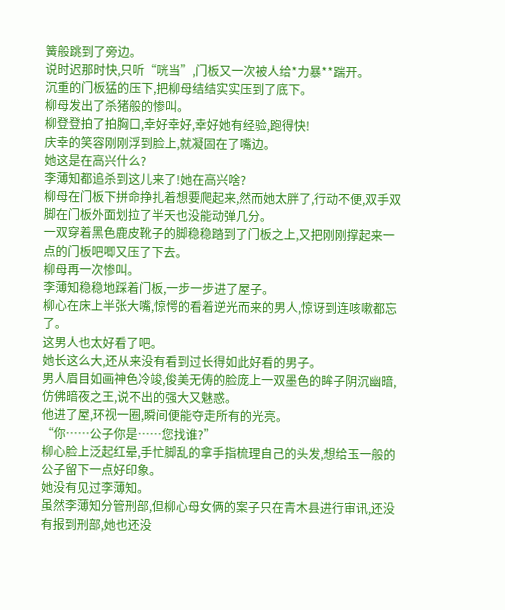簧般跳到了旁边。
说时迟那时快,只听“咣当”,门板又一次被人给*力暴**踹开。
沉重的门板猛的压下,把柳母结结实实压到了底下。
柳母发出了杀猪般的惨叫。
柳登登拍了拍胸口,幸好幸好,幸好她有经验,跑得快!
庆幸的笑容刚刚浮到脸上,就凝固在了嘴边。
她这是在高兴什么?
李薄知都追杀到这儿来了!她在高兴啥?
柳母在门板下拼命挣扎着想要爬起来,然而她太胖了,行动不便,双手双脚在门板外面划拉了半天也没能动弹几分。
一双穿着黑色鹿皮靴子的脚稳稳踏到了门板之上,又把刚刚撑起来一点的门板吧唧又压了下去。
柳母再一次惨叫。
李薄知稳稳地踩着门板,一步一步进了屋子。
柳心在床上半张大嘴,惊愕的看着逆光而来的男人,惊讶到连咳嗽都忘了。
这男人也太好看了吧。
她长这么大,还从来没有看到过长得如此好看的男子。
男人眉目如画神色冷竣,俊美无俦的脸庞上一双墨色的眸子阴沉幽暗,仿佛暗夜之王,说不出的强大又魅惑。
他进了屋,环视一圈,瞬间便能夺走所有的光亮。
“你……公子你是……您找谁?”
柳心脸上泛起红晕,手忙脚乱的拿手指梳理自己的头发,想给玉一般的公子留下一点好印象。
她没有见过李薄知。
虽然李薄知分管刑部,但柳心母女俩的案子只在青木县进行审讯,还没有报到刑部,她也还没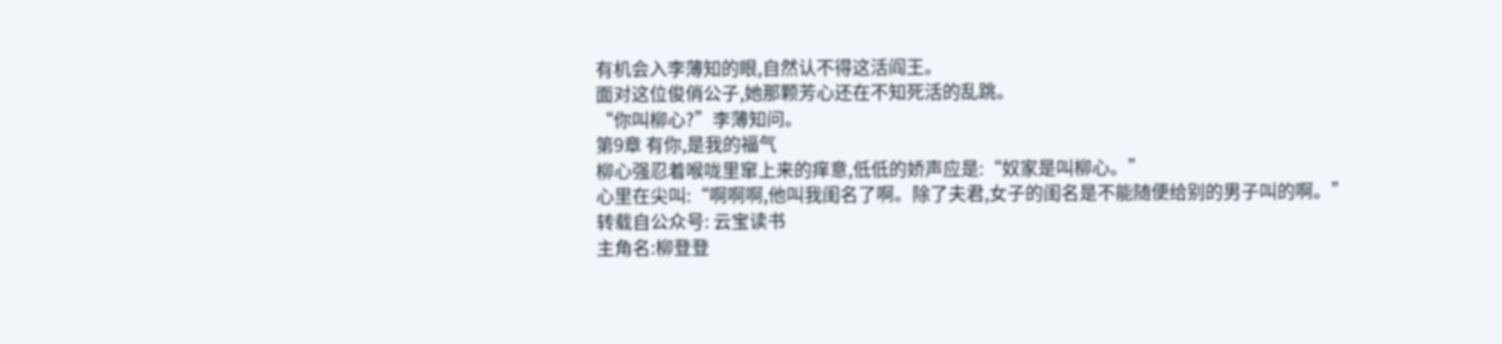有机会入李薄知的眼,自然认不得这活阎王。
面对这位俊俏公子,她那颗芳心还在不知死活的乱跳。
“你叫柳心?”李薄知问。
第9章 有你,是我的福气
柳心强忍着喉咙里窜上来的痒意,低低的娇声应是:“奴家是叫柳心。”
心里在尖叫:“啊啊啊,他叫我闺名了啊。除了夫君,女子的闺名是不能随便给别的男子叫的啊。”
转载自公众号: 云宝读书
主角名:柳登登